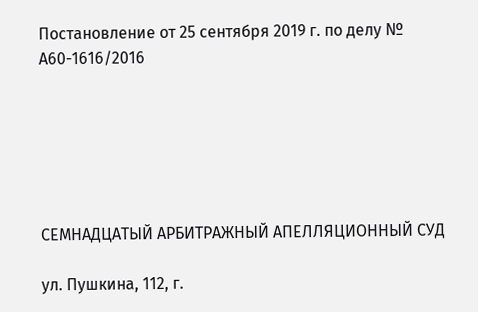Постановление от 25 сентября 2019 г. по делу № А60-1616/2016






СЕМНАДЦАТЫЙ АРБИТРАЖНЫЙ АПЕЛЛЯЦИОННЫЙ СУД

ул. Пушкина, 112, г.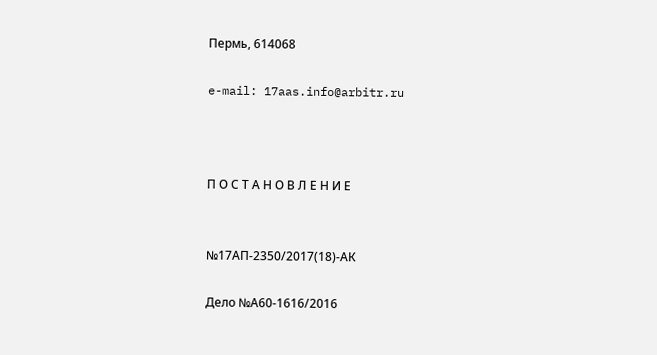Пермь, 614068

e-mail: 17aas.info@arbitr.ru



П О С Т А Н О В Л Е Н И Е


№17АП-2350/2017(18)-АК

Дело №А60-1616/2016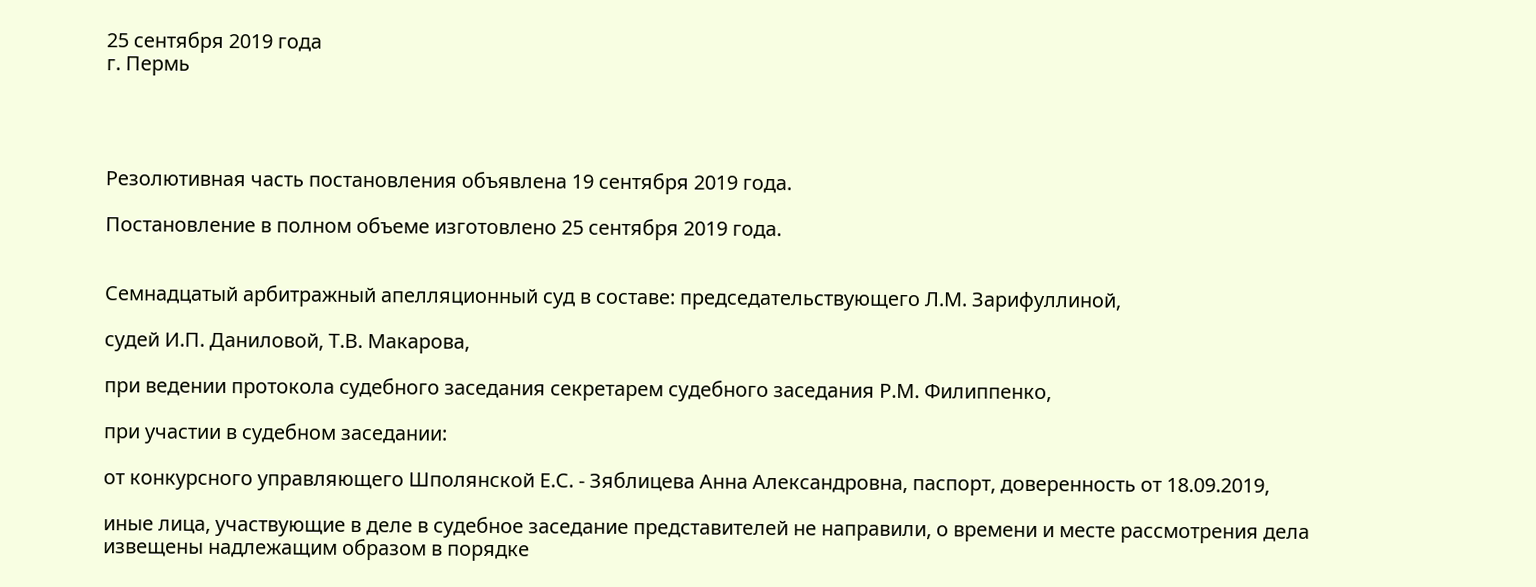25 сентября 2019 года
г. Пермь




Резолютивная часть постановления объявлена 19 сентября 2019 года.

Постановление в полном объеме изготовлено 25 сентября 2019 года.


Семнадцатый арбитражный апелляционный суд в составе: председательствующего Л.М. Зарифуллиной,

судей И.П. Даниловой, Т.В. Макарова,

при ведении протокола судебного заседания секретарем судебного заседания Р.М. Филиппенко,

при участии в судебном заседании:

от конкурсного управляющего Шполянской Е.С. - Зяблицева Анна Александровна, паспорт, доверенность от 18.09.2019,

иные лица, участвующие в деле в судебное заседание представителей не направили, о времени и месте рассмотрения дела извещены надлежащим образом в порядке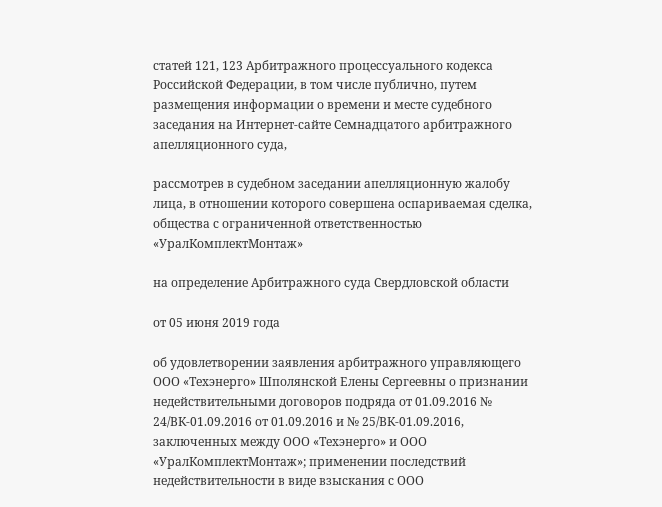статей 121, 123 Арбитражного процессуального кодекса Российской Федерации, в том числе публично, путем размещения информации о времени и месте судебного заседания на Интернет-сайте Семнадцатого арбитражного апелляционного суда,

рассмотрев в судебном заседании апелляционную жалобу лица, в отношении которого совершена оспариваемая сделка, общества с ограниченной ответственностью «УралКомплектМонтаж»

на определение Арбитражного суда Свердловской области

от 05 июня 2019 года

об удовлетворении заявления арбитражного управляющего ООО «Техэнерго» Шполянской Елены Сергеевны о признании недействительными договоров подряда от 01.09.2016 № 24/ВК-01.09.2016 от 01.09.2016 и № 25/ВК-01.09.2016, заключенных между ООО «Техэнерго» и ООО «УралКомплектМонтаж»; применении последствий недействительности в виде взыскания с ООО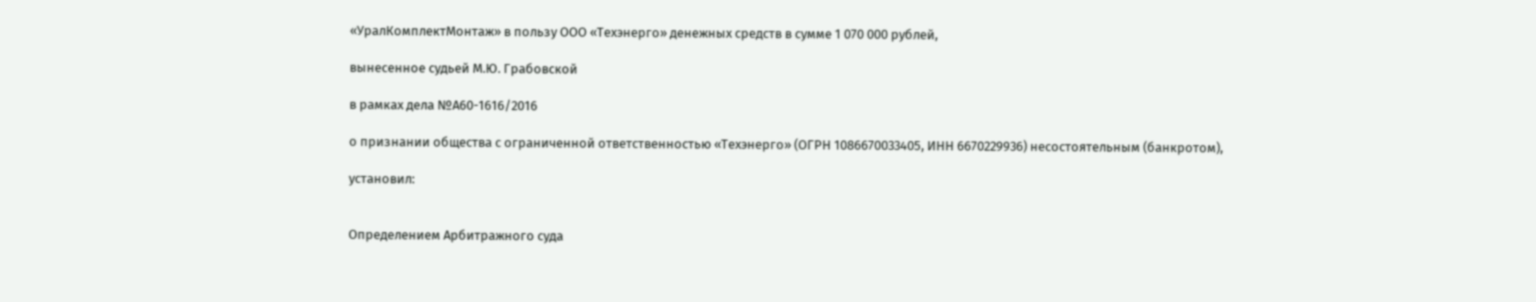«УралКомплектМонтаж» в пользу ООО «Техэнерго» денежных средств в сумме 1 070 000 рублей,

вынесенное судьей М.Ю. Грабовской

в рамках дела №А60-1616/2016

о признании общества с ограниченной ответственностью «Техэнерго» (ОГРН 1086670033405, ИНН 6670229936) несостоятельным (банкротом),

установил:


Определением Арбитражного суда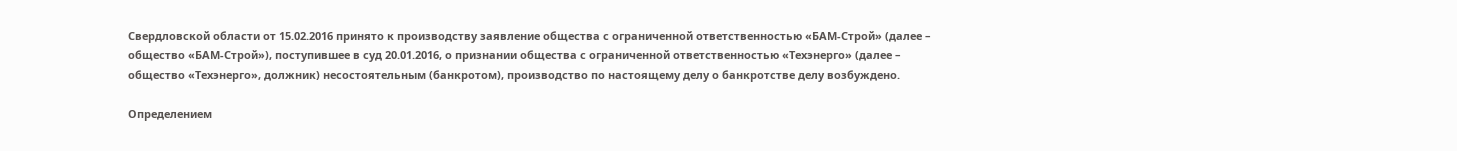Свердловской области от 15.02.2016 принято к производству заявление общества с ограниченной ответственностью «БАМ-Строй» (далее – общество «БАМ-Строй»), поступившее в суд 20.01.2016, о признании общества с ограниченной ответственностью «Техэнерго» (далее – общество «Техэнерго», должник) несостоятельным (банкротом), производство по настоящему делу о банкротстве делу возбуждено.

Определением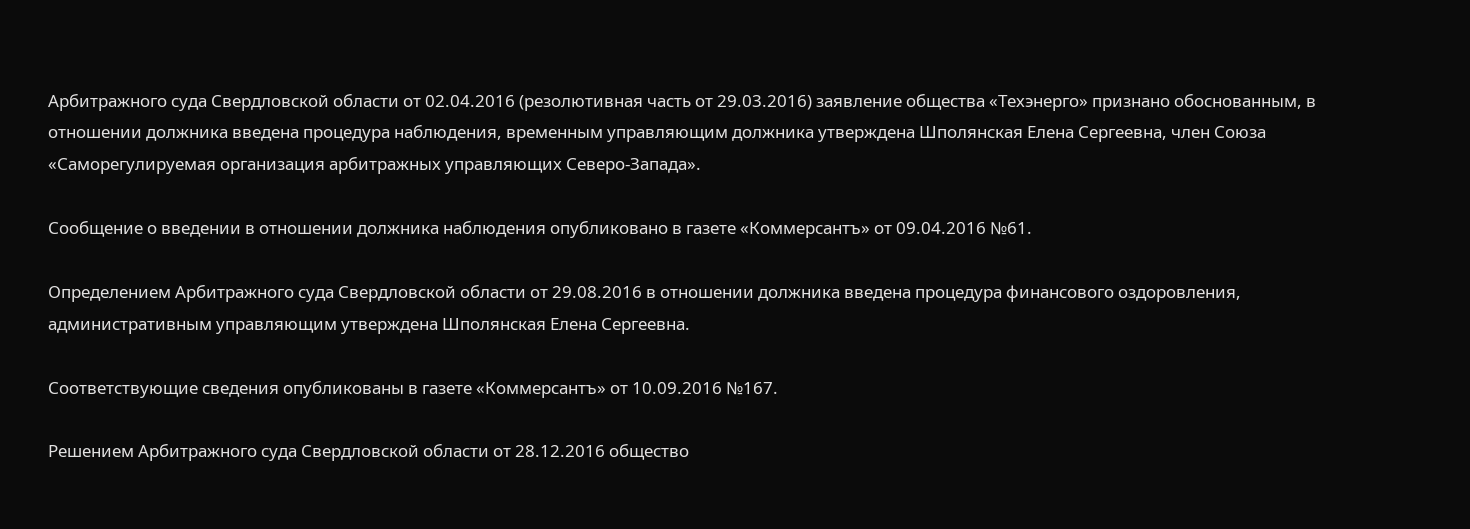Арбитражного суда Свердловской области от 02.04.2016 (резолютивная часть от 29.03.2016) заявление общества «Техэнерго» признано обоснованным, в отношении должника введена процедура наблюдения, временным управляющим должника утверждена Шполянская Елена Сергеевна, член Союза «Саморегулируемая организация арбитражных управляющих Северо-Запада».

Сообщение о введении в отношении должника наблюдения опубликовано в газете «Коммерсантъ» от 09.04.2016 №61.

Определением Арбитражного суда Свердловской области от 29.08.2016 в отношении должника введена процедура финансового оздоровления, административным управляющим утверждена Шполянская Елена Сергеевна.

Соответствующие сведения опубликованы в газете «Коммерсантъ» от 10.09.2016 №167.

Решением Арбитражного суда Свердловской области от 28.12.2016 общество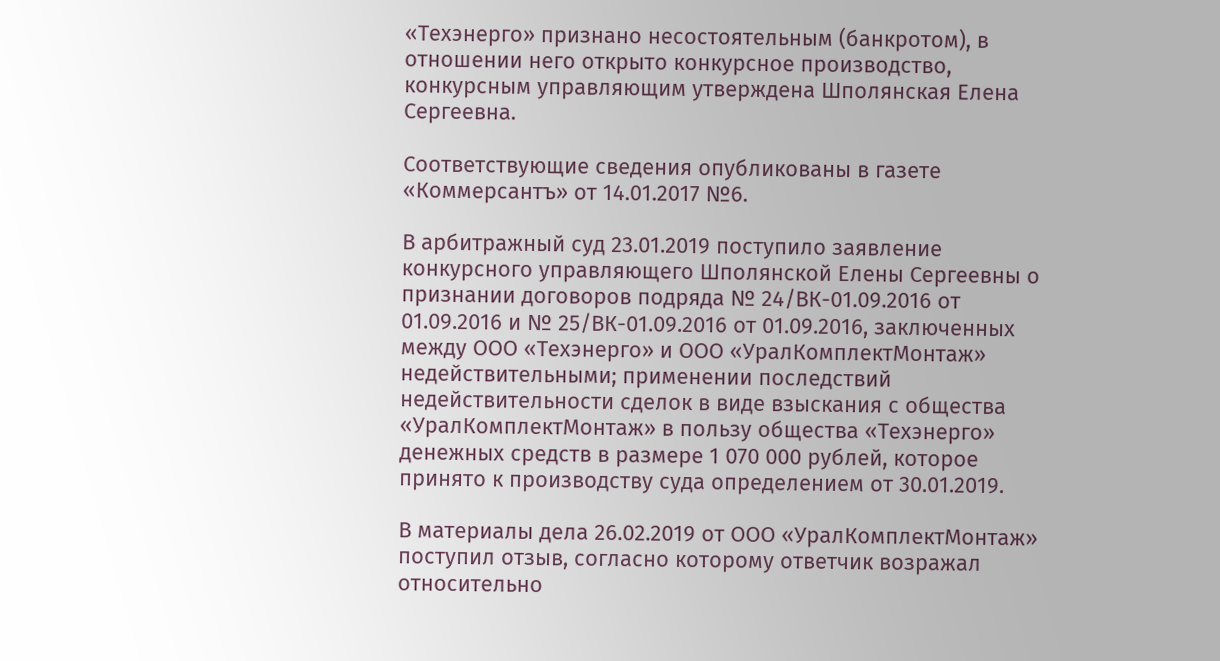«Техэнерго» признано несостоятельным (банкротом), в отношении него открыто конкурсное производство, конкурсным управляющим утверждена Шполянская Елена Сергеевна.

Соответствующие сведения опубликованы в газете «Коммерсантъ» от 14.01.2017 №6.

В арбитражный суд 23.01.2019 поступило заявление конкурсного управляющего Шполянской Елены Сергеевны о признании договоров подряда № 24/ВК-01.09.2016 от 01.09.2016 и № 25/ВК-01.09.2016 от 01.09.2016, заключенных между ООО «Техэнерго» и ООО «УралКомплектМонтаж» недействительными; применении последствий недействительности сделок в виде взыскания с общества «УралКомплектМонтаж» в пользу общества «Техэнерго» денежных средств в размере 1 070 000 рублей, которое принято к производству суда определением от 30.01.2019.

В материалы дела 26.02.2019 от ООО «УралКомплектМонтаж» поступил отзыв, согласно которому ответчик возражал относительно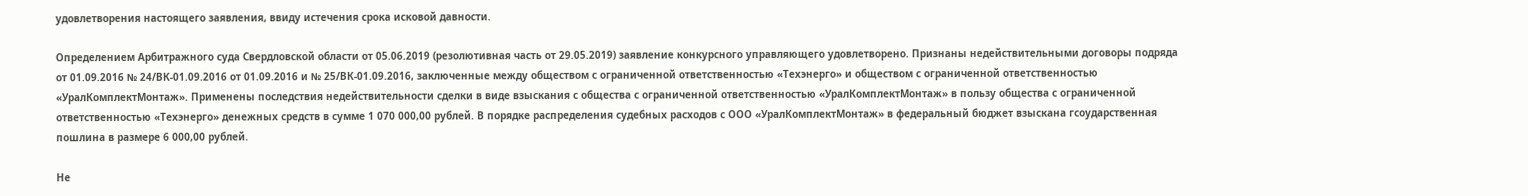удовлетворения настоящего заявления, ввиду истечения срока исковой давности.

Определением Арбитражного суда Свердловской области от 05.06.2019 (резолютивная часть от 29.05.2019) заявление конкурсного управляющего удовлетворено. Признаны недействительными договоры подряда от 01.09.2016 № 24/ВК-01.09.2016 от 01.09.2016 и № 25/ВК-01.09.2016, заключенные между обществом с ограниченной ответственностью «Техэнерго» и обществом с ограниченной ответственностью «УралКомплектМонтаж». Применены последствия недействительности сделки в виде взыскания с общества с ограниченной ответственностью «УралКомплектМонтаж» в пользу общества с ограниченной ответственностью «Техэнерго» денежных средств в сумме 1 070 000,00 рублей. В порядке распределения судебных расходов с ООО «УралКомплектМонтаж» в федеральный бюджет взыскана гсоударственная пошлина в размере 6 000,00 рублей.

Не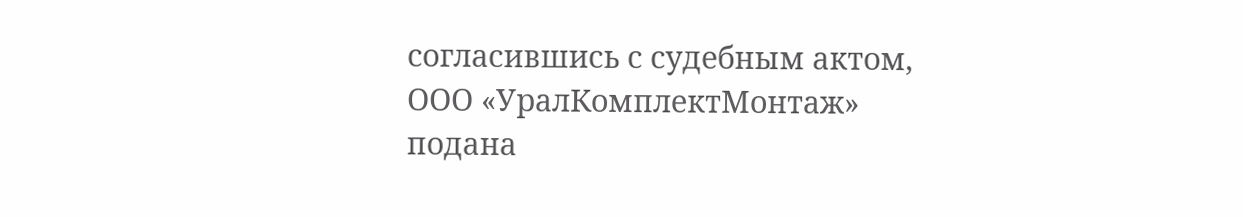согласившись с судебным актом, ООО «УралКомплектМонтаж» подана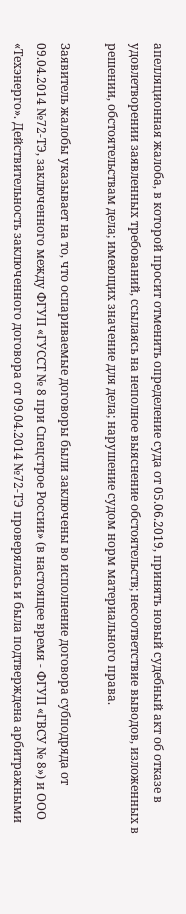апелляционная жалоба, в которой просит отменить определение суда от 05.06.2019, принять новый судебный акт об отказе в удовлетворении заявленных требований, ссылаясь на неполное выяснение обстоятельств; несоответствие выводов, изложенных в решении, обстоятельствам дела; имеющих значение для дела; нарушение судом норм материального права.

Заявитель жалобы указывает на то, что оспариваемые договоры были заключены во исполнение договора субподряда от 09.04.2014 №72-ТЭ, заключенного между ФГУП «ГУССТ № 8 при Спецстрое России» (в настоящее время - ФГУП «ГВСУ № 8») и ООО «Техэнерго». Действительность заключенного договора от 09.04.2014 №72-ТЭ проверялась и была подтверждена арбитражными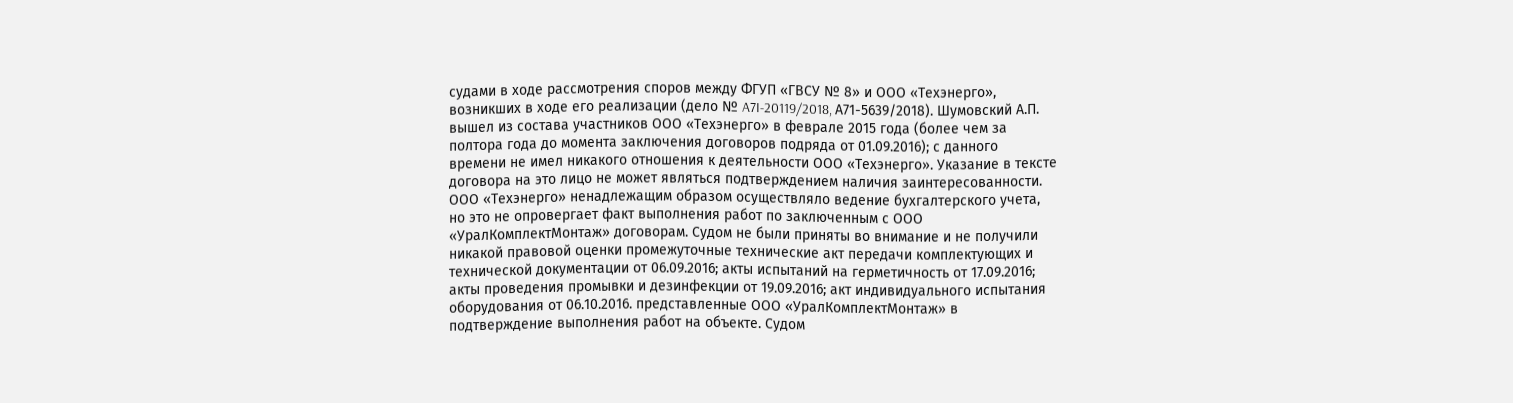судами в ходе рассмотрения споров между ФГУП «ГВСУ № 8» и ООО «Техэнерго», возникших в ходе его реализации (дело № A7I-20119/2018, А71-5639/2018). Шумовский А.П. вышел из состава участников ООО «Техэнерго» в феврале 2015 года (более чем за полтора года до момента заключения договоров подряда от 01.09.2016); с данного времени не имел никакого отношения к деятельности ООО «Техэнерго». Указание в тексте договора на это лицо не может являться подтверждением наличия заинтересованности. ООО «Техэнерго» ненадлежащим образом осуществляло ведение бухгалтерского учета, но это не опровергает факт выполнения работ по заключенным с ООО «УралКомплектМонтаж» договорам. Судом не были приняты во внимание и не получили никакой правовой оценки промежуточные технические акт передачи комплектующих и технической документации от 06.09.2016; акты испытаний на герметичность от 17.09.2016; акты проведения промывки и дезинфекции от 19.09.2016; акт индивидуального испытания оборудования от 06.10.2016. представленные ООО «УралКомплектМонтаж» в подтверждение выполнения работ на объекте. Судом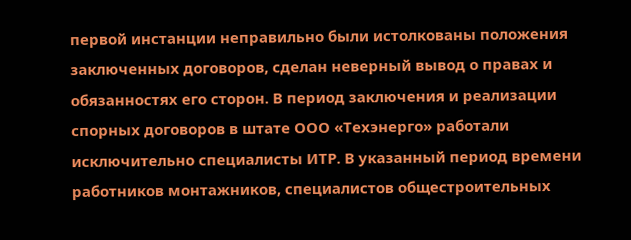первой инстанции неправильно были истолкованы положения заключенных договоров, сделан неверный вывод о правах и обязанностях его сторон. В период заключения и реализации спорных договоров в штате ООО «Техэнерго» работали исключительно специалисты ИТР. В указанный период времени работников монтажников, специалистов общестроительных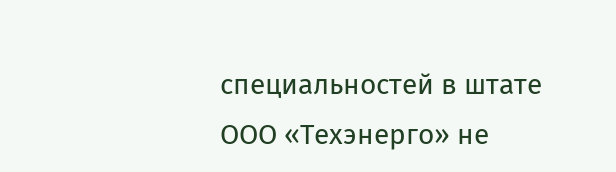специальностей в штате ООО «Техэнерго» не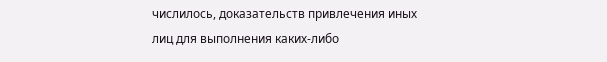числилось, доказательств привлечения иных лиц для выполнения каких-либо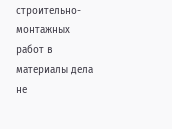строительно-монтажных работ в материалы дела не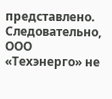представлено. Следовательно, ООО «Техэнерго» не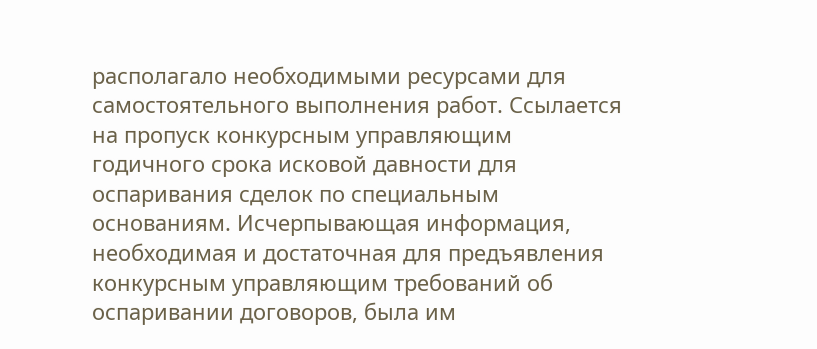располагало необходимыми ресурсами для самостоятельного выполнения работ. Ссылается на пропуск конкурсным управляющим годичного срока исковой давности для оспаривания сделок по специальным основаниям. Исчерпывающая информация, необходимая и достаточная для предъявления конкурсным управляющим требований об оспаривании договоров, была им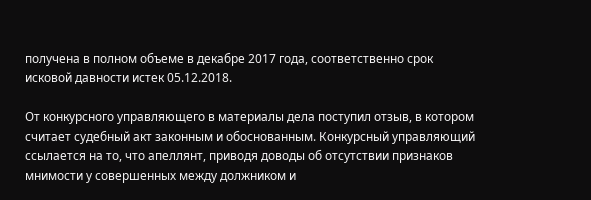получена в полном объеме в декабре 2017 года, соответственно срок исковой давности истек 05.12.2018.

От конкурсного управляющего в материалы дела поступил отзыв, в котором считает судебный акт законным и обоснованным. Конкурсный управляющий ссылается на то, что апеллянт, приводя доводы об отсутствии признаков мнимости у совершенных между должником и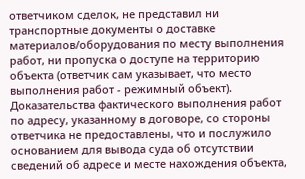ответчиком сделок, не представил ни транспортные документы о доставке материалов/оборудования по месту выполнения работ, ни пропуска о доступе на территорию объекта (ответчик сам указывает, что место выполнения работ - режимный объект). Доказательства фактического выполнения работ по адресу, указанному в договоре, со стороны ответчика не предоставлены, что и послужило основанием для вывода суда об отсутствии сведений об адресе и месте нахождения объекта,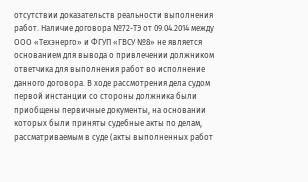отсутствии доказательств реальности выполнения работ. Наличие договора №72-ТЭ от 09.04.2014 между ООО «Техэнерго» и ФГУП «ГВСУ №8» не является основанием для вывода о привлечении должником ответчика для выполнения работ во исполнение данного договора. В ходе рассмотрения дела судом первой инстанции со стороны должника были приобщены первичные документы, на основании которых были приняты судебные акты по делам, рассматриваемым в суде (акты выполненных работ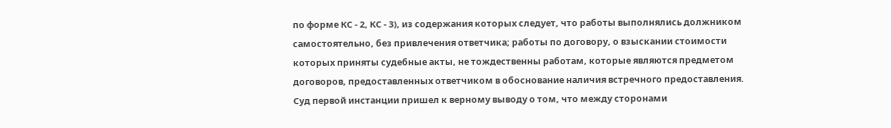по форме КС - 2, КС - 3), из содержания которых следует, что работы выполнялись должником самостоятельно, без привлечения ответчика; работы по договору, о взыскании стоимости которых приняты судебные акты, не тождественны работам, которые являются предметом договоров, предоставленных ответчиком в обоснование наличия встречного предоставления. Суд первой инстанции пришел к верному выводу о том, что между сторонами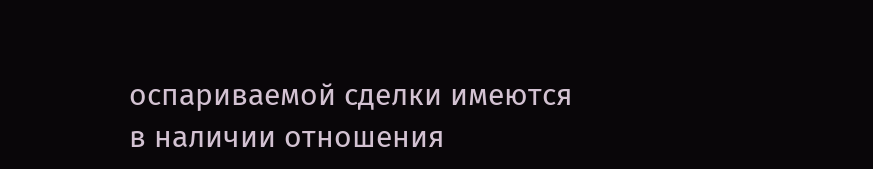оспариваемой сделки имеются в наличии отношения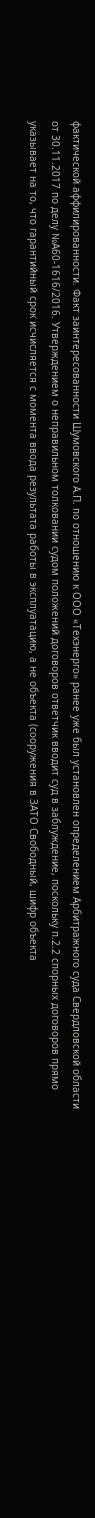фактической аффилированности. Факт заинтересованности Шумовского А.П. по отношению к ООО «Техэнерго» ранее уже был установлен определением Арбитражного суда Свердловской области от 30.11.2017 по делу №А60-1616/2016. Утверждением о неправильном толковании судом положений договоров ответчик вводит суд в заблуждение, поскольку п.2.2 спорных договоров прямо указывает на то, что гарантийный срок исчисляется с момента ввода результата работы в эксплуатацию, а не объекта (сооружения в ЗАТО Свободный, шифр объекта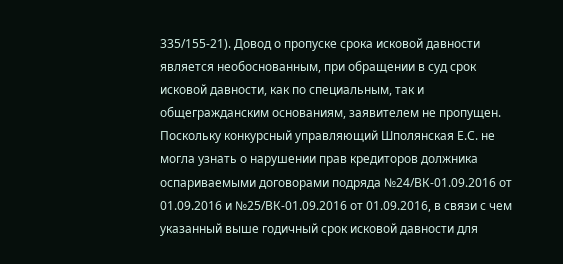335/155-21). Довод о пропуске срока исковой давности является необоснованным, при обращении в суд срок исковой давности, как по специальным, так и общегражданским основаниям, заявителем не пропущен. Поскольку конкурсный управляющий Шполянская Е.С. не могла узнать о нарушении прав кредиторов должника оспариваемыми договорами подряда №24/ВК-01.09.2016 от 01.09.2016 и №25/ВК-01.09.2016 от 01.09.2016, в связи с чем указанный выше годичный срок исковой давности для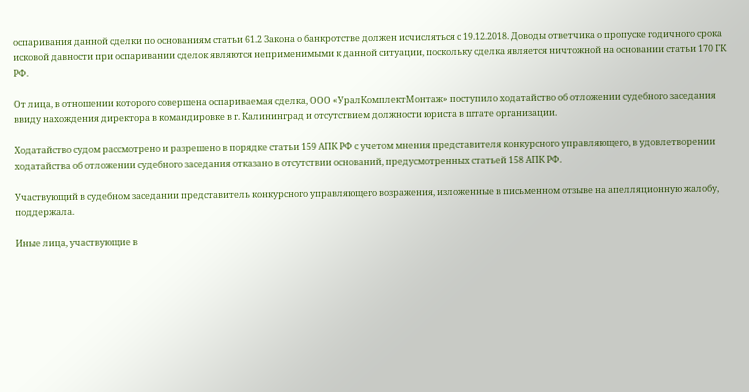оспаривания данной сделки по основаниям статьи 61.2 Закона о банкротстве должен исчисляться с 19.12.2018. Доводы ответчика о пропуске годичного срока исковой давности при оспаривании сделок являются неприменимыми к данной ситуации, поскольку сделка является ничтожной на основании статьи 170 ГК РФ.

От лица, в отношении которого совершена оспариваемая сделка, ООО «УралКомплектМонтаж» поступило ходатайство об отложении судебного заседания ввиду нахождения директора в командировке в г. Калининград и отсутствием должности юриста в штате организации.

Ходатайство судом рассмотрено и разрешено в порядке статьи 159 АПК РФ с учетом мнения представителя конкурсного управляющего, в удовлетворении ходатайства об отложении судебного заседания отказано в отсутствии оснований, предусмотренных статьей 158 АПК РФ.

Участвующий в судебном заседании представитель конкурсного управляющего возражения, изложенные в письменном отзыве на апелляционную жалобу, поддержала.

Иные лица, участвующие в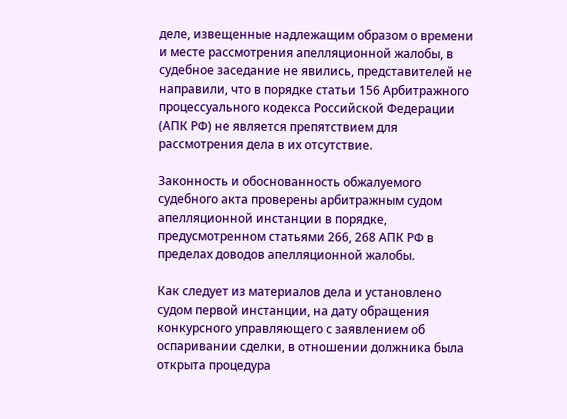деле, извещенные надлежащим образом о времени и месте рассмотрения апелляционной жалобы, в судебное заседание не явились, представителей не направили, что в порядке статьи 156 Арбитражного процессуального кодекса Российской Федерации (АПК РФ) не является препятствием для рассмотрения дела в их отсутствие.

Законность и обоснованность обжалуемого судебного акта проверены арбитражным судом апелляционной инстанции в порядке, предусмотренном статьями 266, 268 АПК РФ в пределах доводов апелляционной жалобы.

Как следует из материалов дела и установлено судом первой инстанции, на дату обращения конкурсного управляющего с заявлением об оспаривании сделки, в отношении должника была открыта процедура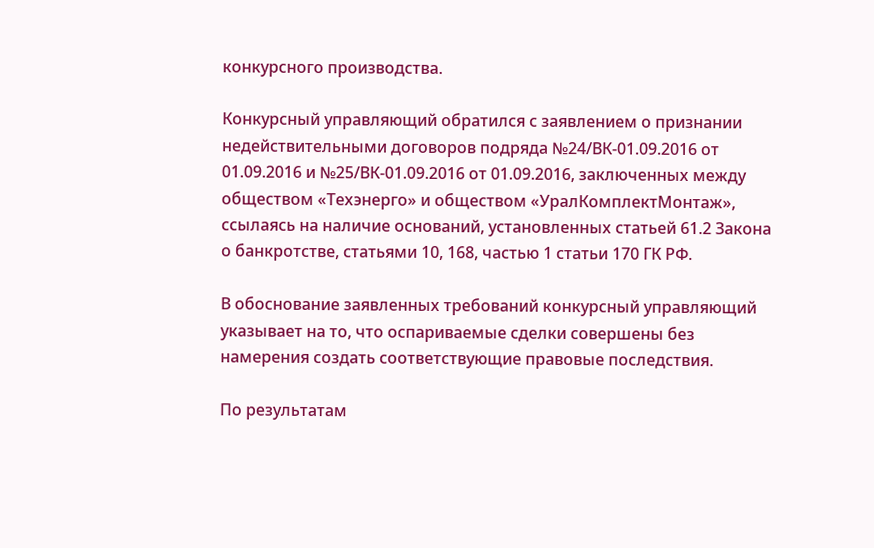конкурсного производства.

Конкурсный управляющий обратился с заявлением о признании недействительными договоров подряда №24/ВК-01.09.2016 от 01.09.2016 и №25/ВК-01.09.2016 от 01.09.2016, заключенных между обществом «Техэнерго» и обществом «УралКомплектМонтаж», ссылаясь на наличие оснований, установленных статьей 61.2 Закона о банкротстве, статьями 10, 168, частью 1 статьи 170 ГК РФ.

В обоснование заявленных требований конкурсный управляющий указывает на то, что оспариваемые сделки совершены без намерения создать соответствующие правовые последствия.

По результатам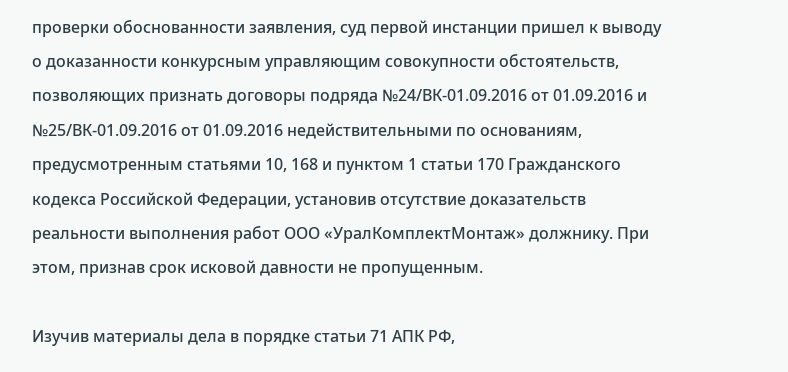проверки обоснованности заявления, суд первой инстанции пришел к выводу о доказанности конкурсным управляющим совокупности обстоятельств, позволяющих признать договоры подряда №24/ВК-01.09.2016 от 01.09.2016 и №25/ВК-01.09.2016 от 01.09.2016 недействительными по основаниям, предусмотренным статьями 10, 168 и пунктом 1 статьи 170 Гражданского кодекса Российской Федерации, установив отсутствие доказательств реальности выполнения работ ООО «УралКомплектМонтаж» должнику. При этом, признав срок исковой давности не пропущенным.

Изучив материалы дела в порядке статьи 71 АПК РФ,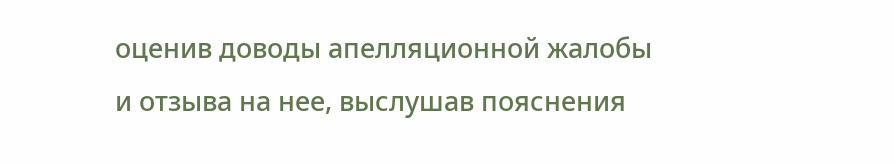оценив доводы апелляционной жалобы и отзыва на нее, выслушав пояснения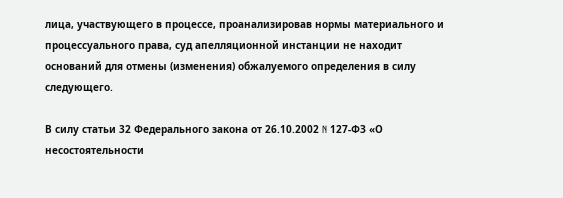лица, участвующего в процессе, проанализировав нормы материального и процессуального права, суд апелляционной инстанции не находит оснований для отмены (изменения) обжалуемого определения в силу следующего.

В силу статьи 32 Федерального закона от 26.10.2002 N 127-ФЗ «О несостоятельности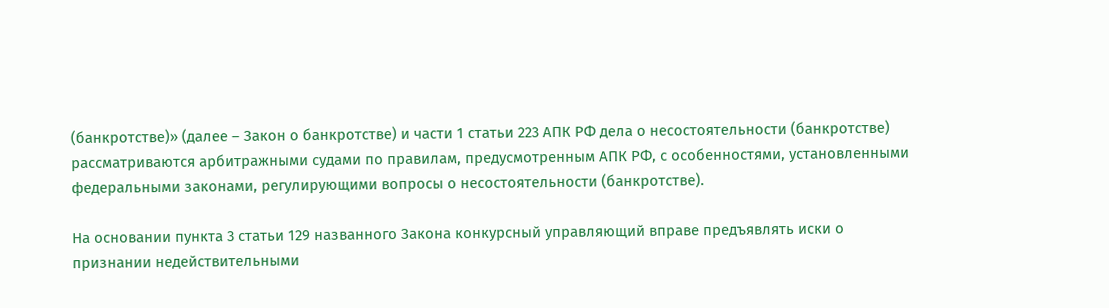(банкротстве)» (далее – Закон о банкротстве) и части 1 статьи 223 АПК РФ дела о несостоятельности (банкротстве) рассматриваются арбитражными судами по правилам, предусмотренным АПК РФ, с особенностями, установленными федеральными законами, регулирующими вопросы о несостоятельности (банкротстве).

На основании пункта 3 статьи 129 названного Закона конкурсный управляющий вправе предъявлять иски о признании недействительными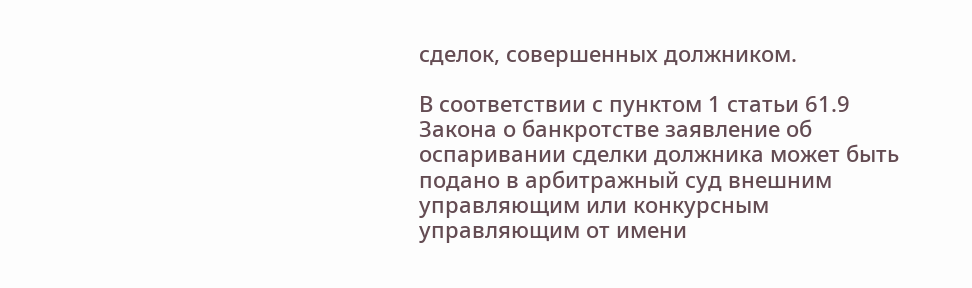сделок, совершенных должником.

В соответствии с пунктом 1 статьи 61.9 Закона о банкротстве заявление об оспаривании сделки должника может быть подано в арбитражный суд внешним управляющим или конкурсным управляющим от имени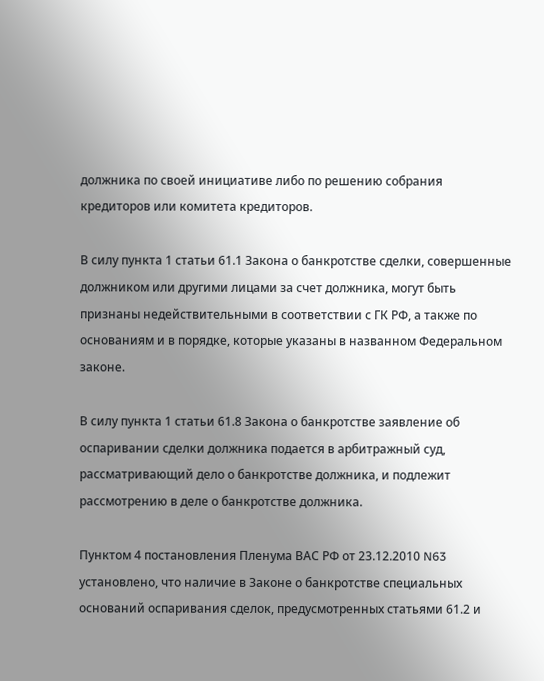должника по своей инициативе либо по решению собрания кредиторов или комитета кредиторов.

В силу пункта 1 статьи 61.1 Закона о банкротстве сделки, совершенные должником или другими лицами за счет должника, могут быть признаны недействительными в соответствии с ГК РФ, а также по основаниям и в порядке, которые указаны в названном Федеральном законе.

В силу пункта 1 статьи 61.8 Закона о банкротстве заявление об оспаривании сделки должника подается в арбитражный суд, рассматривающий дело о банкротстве должника, и подлежит рассмотрению в деле о банкротстве должника.

Пунктом 4 постановления Пленума ВАС РФ от 23.12.2010 N63 установлено, что наличие в Законе о банкротстве специальных оснований оспаривания сделок, предусмотренных статьями 61.2 и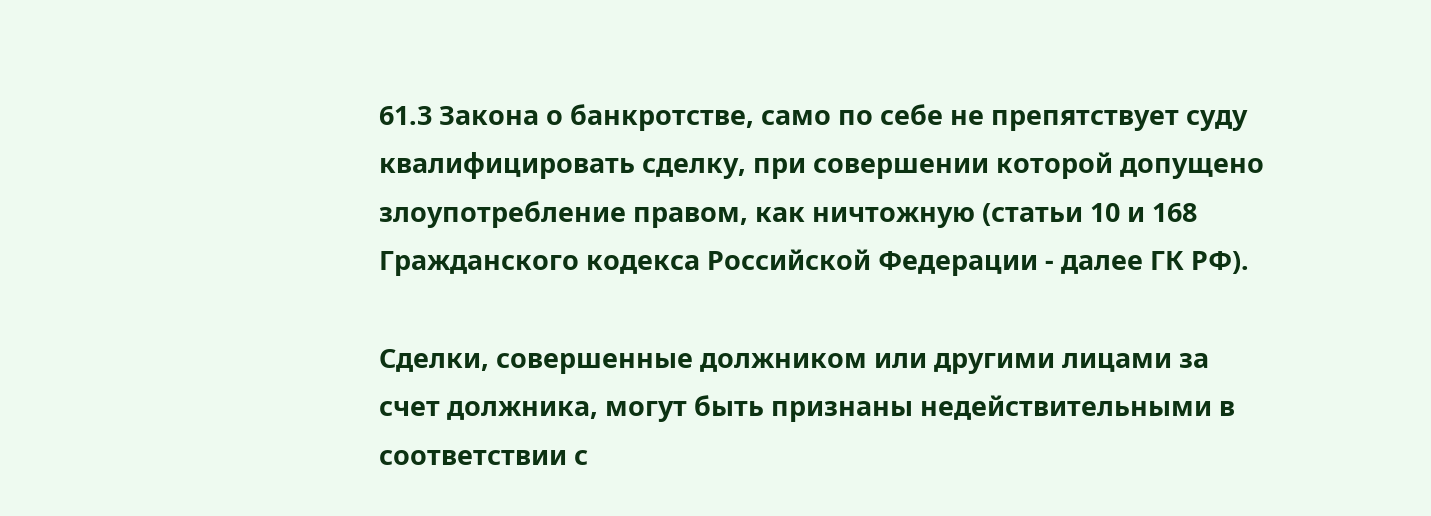61.3 Закона о банкротстве, само по себе не препятствует суду квалифицировать сделку, при совершении которой допущено злоупотребление правом, как ничтожную (статьи 10 и 168 Гражданского кодекса Российской Федерации - далее ГК РФ).

Сделки, совершенные должником или другими лицами за счет должника, могут быть признаны недействительными в соответствии с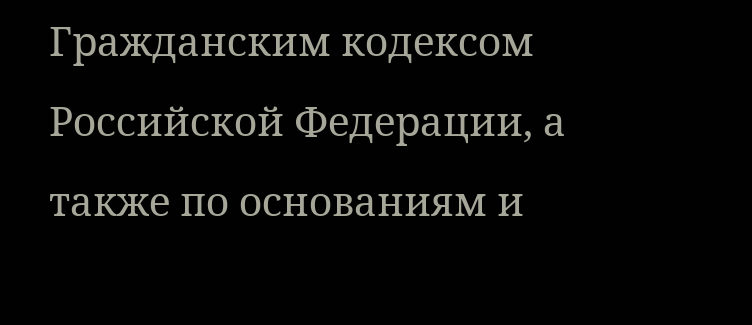Гражданским кодексом Российской Федерации, а также по основаниям и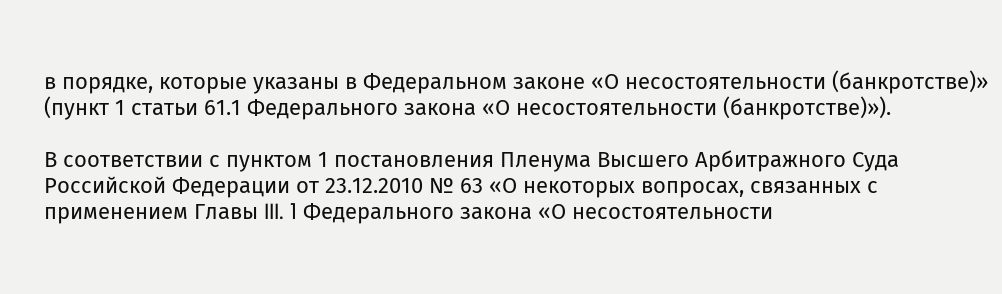в порядке, которые указаны в Федеральном законе «О несостоятельности (банкротстве)» (пункт 1 статьи 61.1 Федерального закона «О несостоятельности (банкротстве)»).

В соответствии с пунктом 1 постановления Пленума Высшего Арбитражного Суда Российской Федерации от 23.12.2010 № 63 «О некоторых вопросах, связанных с применением Главы III. 1 Федерального закона «О несостоятельности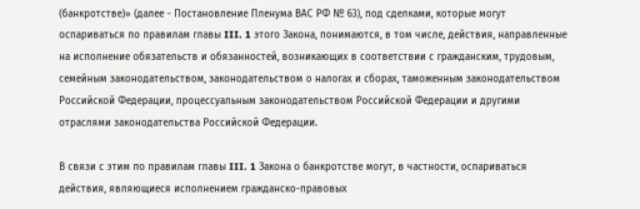(банкротстве)» (далее - Постановление Пленума ВАС РФ № 63), под сделками, которые могут оспариваться по правилам главы III. 1 этого Закона, понимаются, в том числе, действия, направленные на исполнение обязательств и обязанностей, возникающих в соответствии с гражданским, трудовым, семейным законодательством, законодательством о налогах и сборах, таможенным законодательством Российской Федерации, процессуальным законодательством Российской Федерации и другими отраслями законодательства Российской Федерации.

В связи с этим по правилам главы III. 1 Закона о банкротстве могут, в частности, оспариваться действия, являющиеся исполнением гражданско-правовых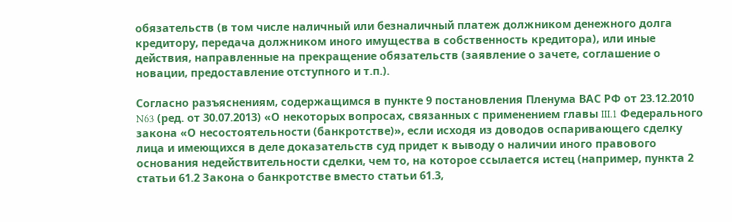обязательств (в том числе наличный или безналичный платеж должником денежного долга кредитору, передача должником иного имущества в собственность кредитора), или иные действия, направленные на прекращение обязательств (заявление о зачете, соглашение о новации, предоставление отступного и т.п.).

Согласно разъяснениям, содержащимся в пункте 9 постановления Пленума ВАС РФ от 23.12.2010 N63 (ред. от 30.07.2013) «О некоторых вопросах, связанных с применением главы III.1 Федерального закона «О несостоятельности (банкротстве)», если исходя из доводов оспаривающего сделку лица и имеющихся в деле доказательств суд придет к выводу о наличии иного правового основания недействительности сделки, чем то, на которое ссылается истец (например, пункта 2 статьи 61.2 Закона о банкротстве вместо статьи 61.3,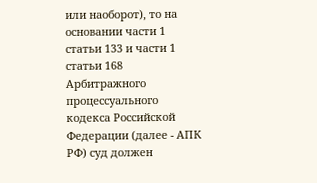или наоборот), то на основании части 1 статьи 133 и части 1 статьи 168 Арбитражного процессуального кодекса Российской Федерации (далее - АПК РФ) суд должен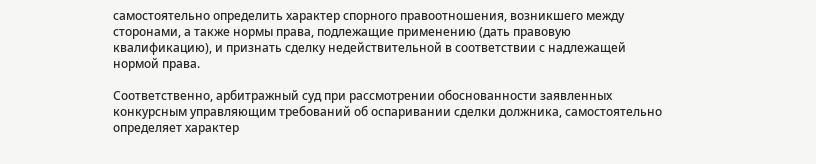самостоятельно определить характер спорного правоотношения, возникшего между сторонами, а также нормы права, подлежащие применению (дать правовую квалификацию), и признать сделку недействительной в соответствии с надлежащей нормой права.

Соответственно, арбитражный суд при рассмотрении обоснованности заявленных конкурсным управляющим требований об оспаривании сделки должника, самостоятельно определяет характер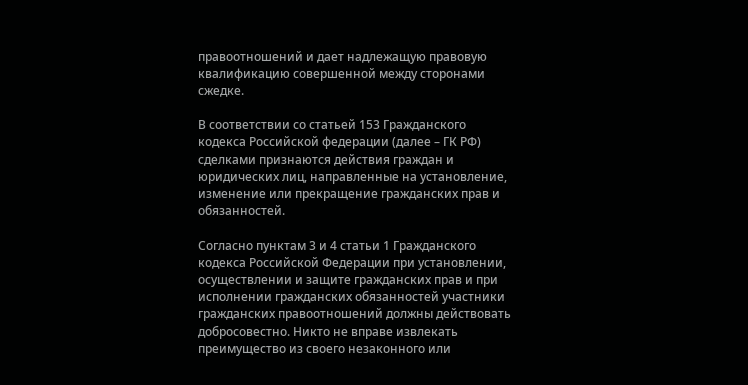правоотношений и дает надлежащую правовую квалификацию совершенной между сторонами сжедке.

В соответствии со статьей 153 Гражданского кодекса Российской федерации (далее – ГК РФ) сделками признаются действия граждан и юридических лиц, направленные на установление, изменение или прекращение гражданских прав и обязанностей.

Согласно пунктам 3 и 4 статьи 1 Гражданского кодекса Российской Федерации при установлении, осуществлении и защите гражданских прав и при исполнении гражданских обязанностей участники гражданских правоотношений должны действовать добросовестно. Никто не вправе извлекать преимущество из своего незаконного или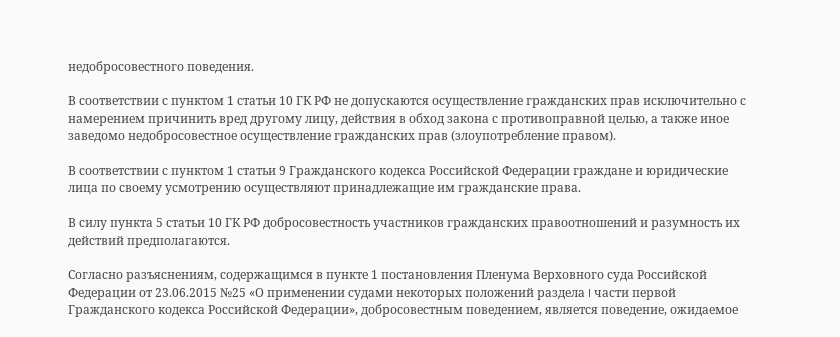недобросовестного поведения.

В соответствии с пунктом 1 статьи 10 ГК РФ не допускаются осуществление гражданских прав исключительно с намерением причинить вред другому лицу, действия в обход закона с противоправной целью, а также иное заведомо недобросовестное осуществление гражданских прав (злоупотребление правом).

В соответствии с пунктом 1 статьи 9 Гражданского кодекса Российской Федерации граждане и юридические лица по своему усмотрению осуществляют принадлежащие им гражданские права.

В силу пункта 5 статьи 10 ГК РФ добросовестность участников гражданских правоотношений и разумность их действий предполагаются.

Согласно разъяснениям, содержащимся в пункте 1 постановления Пленума Верховного суда Российской Федерации от 23.06.2015 №25 «О применении судами некоторых положений раздела I части первой Гражданского кодекса Российской Федерации», добросовестным поведением, является поведение, ожидаемое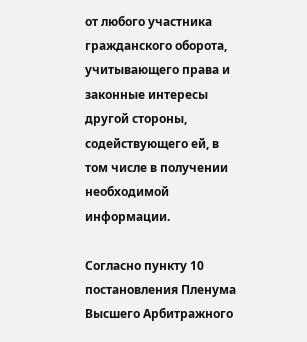от любого участника гражданского оборота, учитывающего права и законные интересы другой стороны, содействующего ей, в том числе в получении необходимой информации.

Согласно пункту 10 постановления Пленума Высшего Арбитражного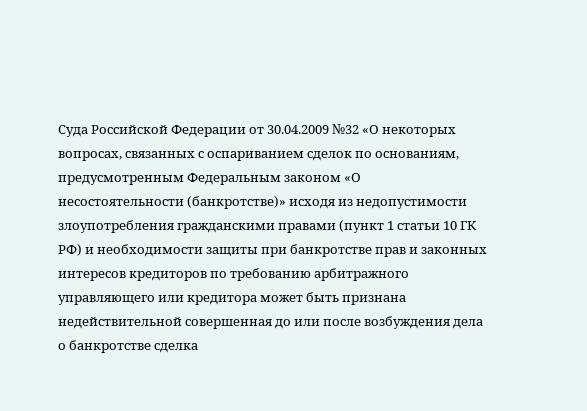Суда Российской Федерации от 30.04.2009 №32 «О некоторых вопросах, связанных с оспариванием сделок по основаниям, предусмотренным Федеральным законом «О несостоятельности (банкротстве)» исходя из недопустимости злоупотребления гражданскими правами (пункт 1 статьи 10 ГК РФ) и необходимости защиты при банкротстве прав и законных интересов кредиторов по требованию арбитражного управляющего или кредитора может быть признана недействительной совершенная до или после возбуждения дела о банкротстве сделка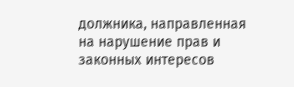должника, направленная на нарушение прав и законных интересов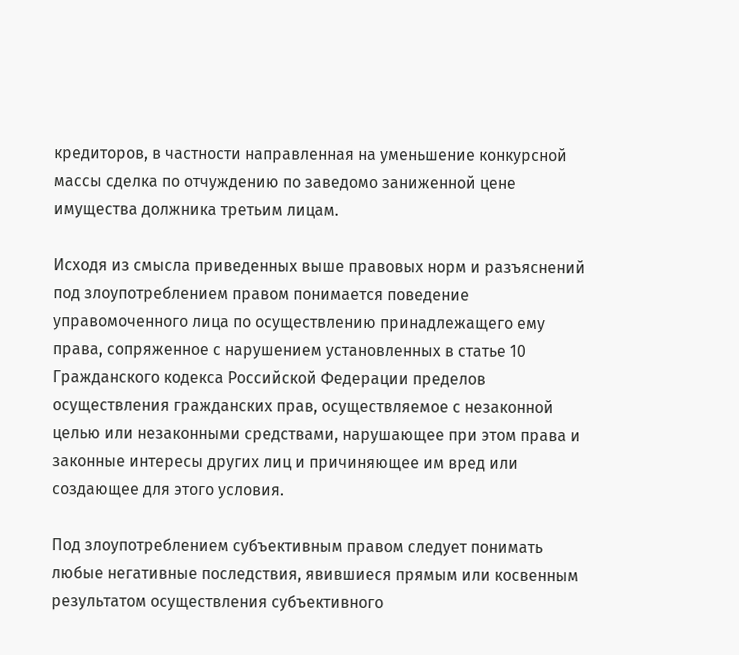кредиторов, в частности направленная на уменьшение конкурсной массы сделка по отчуждению по заведомо заниженной цене имущества должника третьим лицам.

Исходя из смысла приведенных выше правовых норм и разъяснений под злоупотреблением правом понимается поведение управомоченного лица по осуществлению принадлежащего ему права, сопряженное с нарушением установленных в статье 10 Гражданского кодекса Российской Федерации пределов осуществления гражданских прав, осуществляемое с незаконной целью или незаконными средствами, нарушающее при этом права и законные интересы других лиц и причиняющее им вред или создающее для этого условия.

Под злоупотреблением субъективным правом следует понимать любые негативные последствия, явившиеся прямым или косвенным результатом осуществления субъективного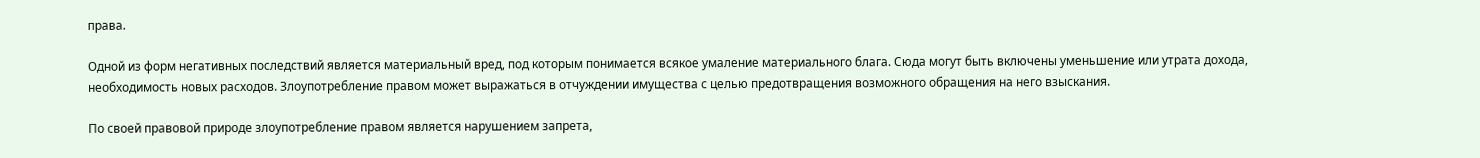права.

Одной из форм негативных последствий является материальный вред, под которым понимается всякое умаление материального блага. Сюда могут быть включены уменьшение или утрата дохода, необходимость новых расходов. Злоупотребление правом может выражаться в отчуждении имущества с целью предотвращения возможного обращения на него взыскания.

По своей правовой природе злоупотребление правом является нарушением запрета,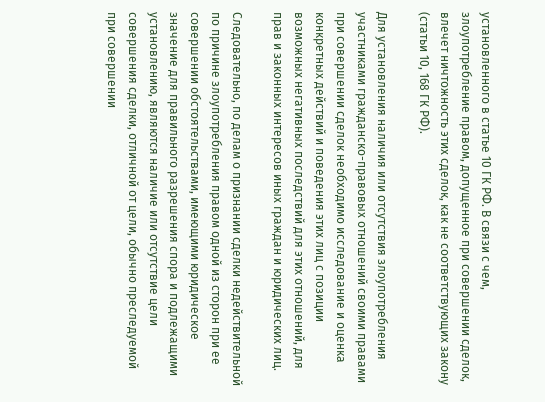установленного в статье 10 ГК РФ. В связи с чем, злоупотребление правом, допущенное при совершении сделок, влечет ничтожность этих сделок, как не соответствующих закону (статьи 10, 168 ГК РФ).

Для установления наличия или отсутствия злоупотребления участниками гражданско-правовых отношений своими правами при совершении сделок необходимо исследование и оценка конкретных действий и поведения этих лиц с позиции возможных негативных последствий для этих отношений, для прав и законных интересов иных граждан и юридических лиц.

Следовательно, по делам о признании сделки недействительной по причине злоупотребления правом одной из сторон при ее совершении обстоятельствами, имеющими юридическое значение для правильного разрешения спора и подлежащими установлению, являются наличие или отсутствие цели совершения сделки, отличной от цели, обычно преследуемой при совершении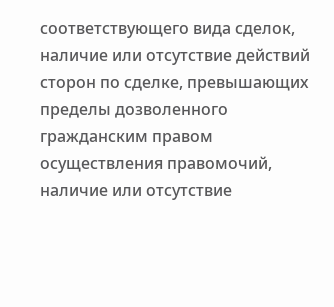соответствующего вида сделок, наличие или отсутствие действий сторон по сделке, превышающих пределы дозволенного гражданским правом осуществления правомочий, наличие или отсутствие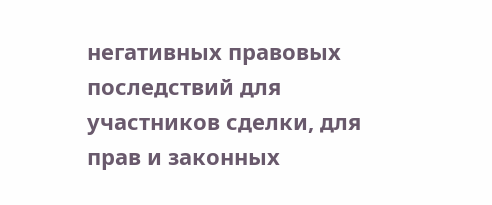негативных правовых последствий для участников сделки, для прав и законных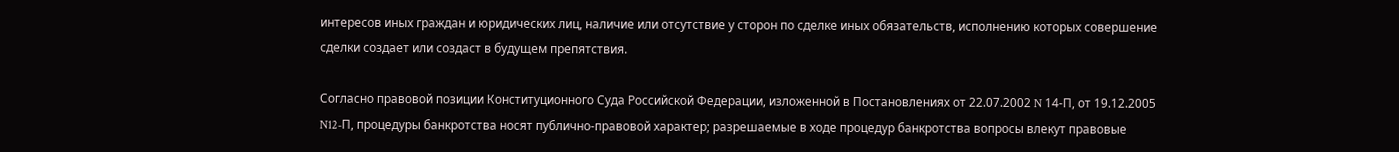интересов иных граждан и юридических лиц, наличие или отсутствие у сторон по сделке иных обязательств, исполнению которых совершение сделки создает или создаст в будущем препятствия.

Согласно правовой позиции Конституционного Суда Российской Федерации, изложенной в Постановлениях от 22.07.2002 N 14-П, от 19.12.2005 N12-П, процедуры банкротства носят публично-правовой характер; разрешаемые в ходе процедур банкротства вопросы влекут правовые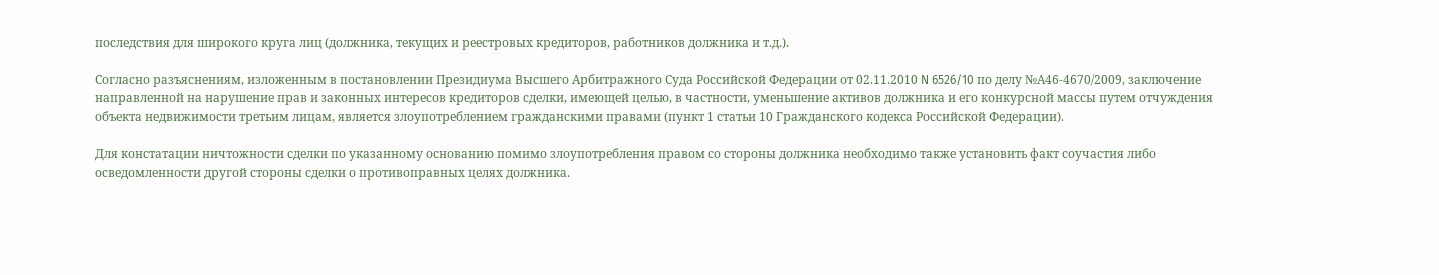последствия для широкого круга лиц (должника, текущих и реестровых кредиторов, работников должника и т.д.).

Согласно разъяснениям, изложенным в постановлении Президиума Высшего Арбитражного Суда Российской Федерации от 02.11.2010 N 6526/10 по делу №А46-4670/2009, заключение направленной на нарушение прав и законных интересов кредиторов сделки, имеющей целью, в частности, уменьшение активов должника и его конкурсной массы путем отчуждения объекта недвижимости третьим лицам, является злоупотреблением гражданскими правами (пункт 1 статьи 10 Гражданского кодекса Российской Федерации).

Для констатации ничтожности сделки по указанному основанию помимо злоупотребления правом со стороны должника необходимо также установить факт соучастия либо осведомленности другой стороны сделки о противоправных целях должника.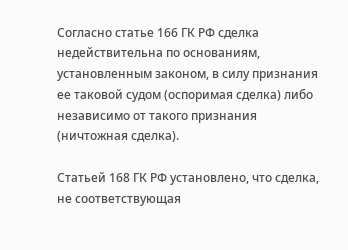Согласно статье 166 ГК РФ сделка недействительна по основаниям, установленным законом, в силу признания ее таковой судом (оспоримая сделка) либо независимо от такого признания (ничтожная сделка).

Статьей 168 ГК РФ установлено, что сделка, не соответствующая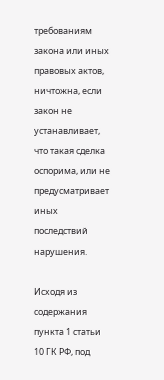требованиям закона или иных правовых актов, ничтожна, если закон не устанавливает, что такая сделка оспорима, или не предусматривает иных последствий нарушения.

Исходя из содержания пункта 1 статьи 10 ГК РФ, под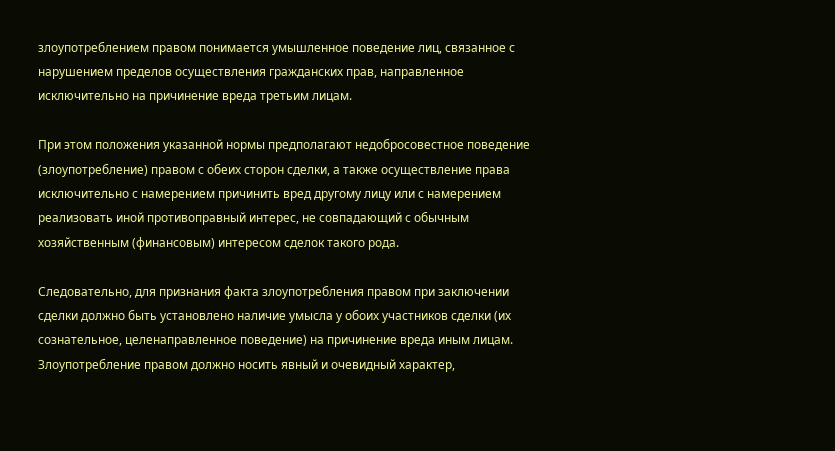злоупотреблением правом понимается умышленное поведение лиц, связанное с нарушением пределов осуществления гражданских прав, направленное исключительно на причинение вреда третьим лицам.

При этом положения указанной нормы предполагают недобросовестное поведение (злоупотребление) правом с обеих сторон сделки, а также осуществление права исключительно с намерением причинить вред другому лицу или с намерением реализовать иной противоправный интерес, не совпадающий с обычным хозяйственным (финансовым) интересом сделок такого рода.

Следовательно, для признания факта злоупотребления правом при заключении сделки должно быть установлено наличие умысла у обоих участников сделки (их сознательное, целенаправленное поведение) на причинение вреда иным лицам. Злоупотребление правом должно носить явный и очевидный характер,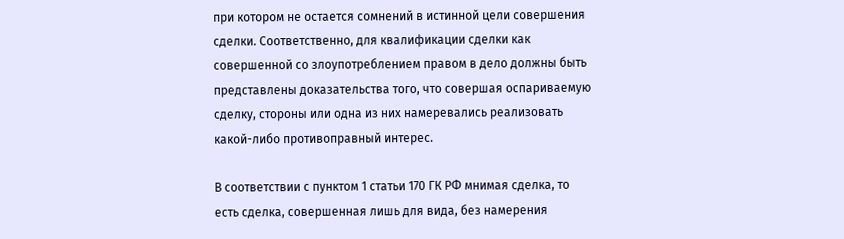при котором не остается сомнений в истинной цели совершения сделки. Соответственно, для квалификации сделки как совершенной со злоупотреблением правом в дело должны быть представлены доказательства того, что совершая оспариваемую сделку, стороны или одна из них намеревались реализовать какой-либо противоправный интерес.

В соответствии с пунктом 1 статьи 170 ГК РФ мнимая сделка, то есть сделка, совершенная лишь для вида, без намерения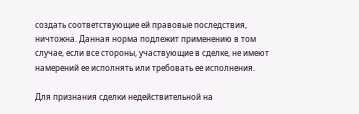создать соответствующие ей правовые последствия, ничтожна. Данная норма подлежит применению в том случае, если все стороны, участвующие в сделке, не имеют намерений ее исполнять или требовать ее исполнения.

Для признания сделки недействительной на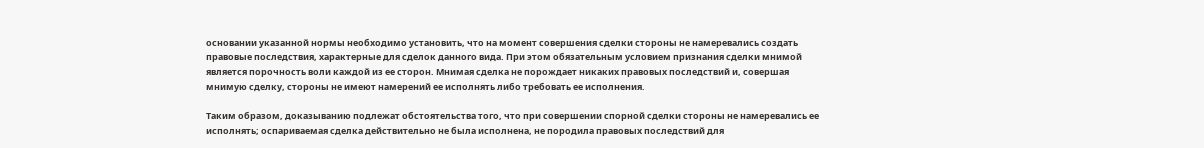основании указанной нормы необходимо установить, что на момент совершения сделки стороны не намеревались создать правовые последствия, характерные для сделок данного вида. При этом обязательным условием признания сделки мнимой является порочность воли каждой из ее сторон. Мнимая сделка не порождает никаких правовых последствий и, совершая мнимую сделку, стороны не имеют намерений ее исполнять либо требовать ее исполнения.

Таким образом, доказыванию подлежат обстоятельства того, что при совершении спорной сделки стороны не намеревались ее исполнять; оспариваемая сделка действительно не была исполнена, не породила правовых последствий для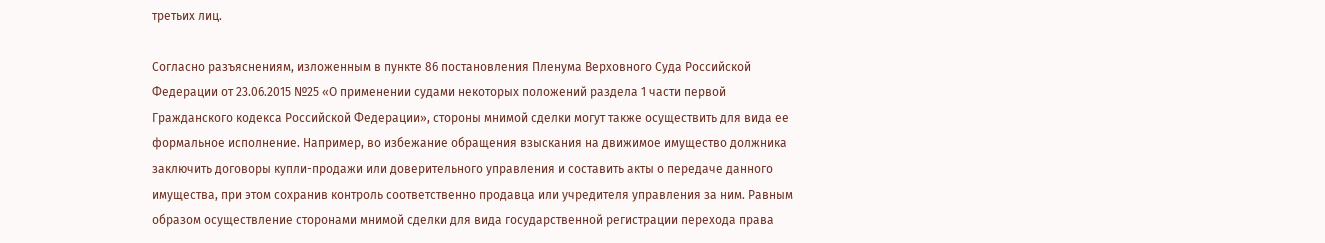третьих лиц.

Согласно разъяснениям, изложенным в пункте 86 постановления Пленума Верховного Суда Российской Федерации от 23.06.2015 №25 «О применении судами некоторых положений раздела 1 части первой Гражданского кодекса Российской Федерации», стороны мнимой сделки могут также осуществить для вида ее формальное исполнение. Например, во избежание обращения взыскания на движимое имущество должника заключить договоры купли-продажи или доверительного управления и составить акты о передаче данного имущества, при этом сохранив контроль соответственно продавца или учредителя управления за ним. Равным образом осуществление сторонами мнимой сделки для вида государственной регистрации перехода права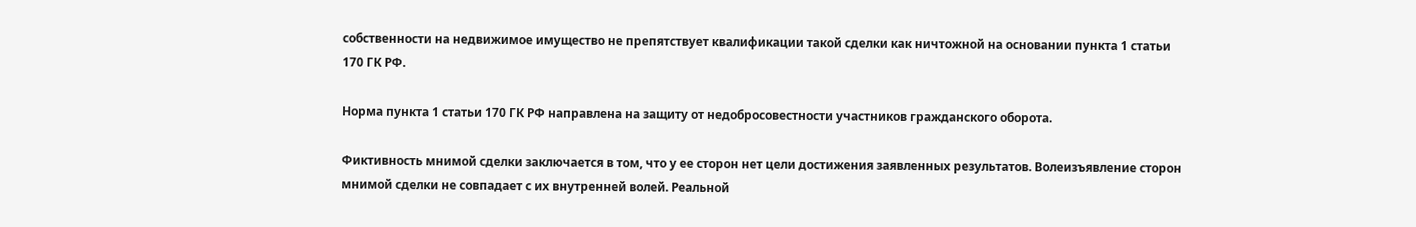собственности на недвижимое имущество не препятствует квалификации такой сделки как ничтожной на основании пункта 1 статьи 170 ГК РФ.

Норма пункта 1 статьи 170 ГК РФ направлена на защиту от недобросовестности участников гражданского оборота.

Фиктивность мнимой сделки заключается в том, что у ее сторон нет цели достижения заявленных результатов. Волеизъявление сторон мнимой сделки не совпадает с их внутренней волей. Реальной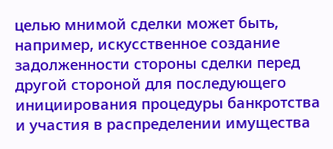целью мнимой сделки может быть, например, искусственное создание задолженности стороны сделки перед другой стороной для последующего инициирования процедуры банкротства и участия в распределении имущества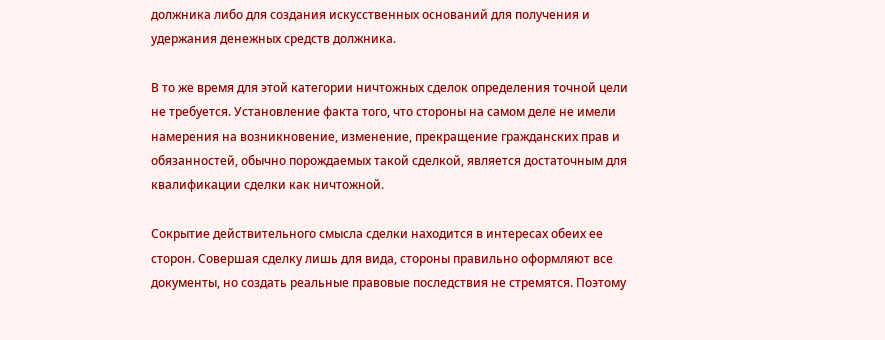должника либо для создания искусственных оснований для получения и удержания денежных средств должника.

В то же время для этой категории ничтожных сделок определения точной цели не требуется. Установление факта того, что стороны на самом деле не имели намерения на возникновение, изменение, прекращение гражданских прав и обязанностей, обычно порождаемых такой сделкой, является достаточным для квалификации сделки как ничтожной.

Сокрытие действительного смысла сделки находится в интересах обеих ее сторон. Совершая сделку лишь для вида, стороны правильно оформляют все документы, но создать реальные правовые последствия не стремятся. Поэтому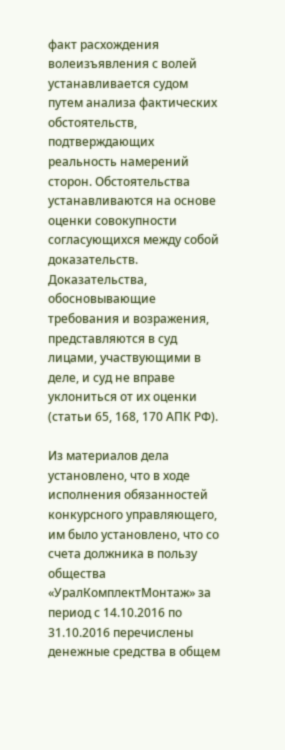факт расхождения волеизъявления с волей устанавливается судом путем анализа фактических обстоятельств, подтверждающих реальность намерений сторон. Обстоятельства устанавливаются на основе оценки совокупности согласующихся между собой доказательств. Доказательства, обосновывающие требования и возражения, представляются в суд лицами, участвующими в деле, и суд не вправе уклониться от их оценки (статьи 65, 168, 170 АПК РФ).

Из материалов дела установлено, что в ходе исполнения обязанностей конкурсного управляющего, им было установлено, что со счета должника в пользу общества «УралКомплектМонтаж» за период с 14.10.2016 по 31.10.2016 перечислены денежные средства в общем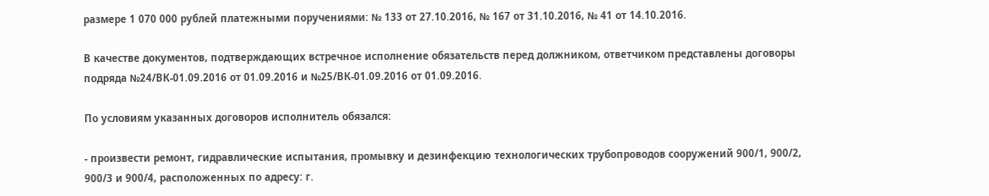размере 1 070 000 рублей платежными поручениями: № 133 от 27.10.2016, № 167 от 31.10.2016, № 41 от 14.10.2016.

В качестве документов, подтверждающих встречное исполнение обязательств перед должником, ответчиком представлены договоры подряда №24/ВК-01.09.2016 от 01.09.2016 и №25/ВК-01.09.2016 от 01.09.2016.

По условиям указанных договоров исполнитель обязался:

- произвести ремонт, гидравлические испытания, промывку и дезинфекцию технологических трубопроводов сооружений 900/1, 900/2, 900/3 и 900/4, расположенных по адресу: г.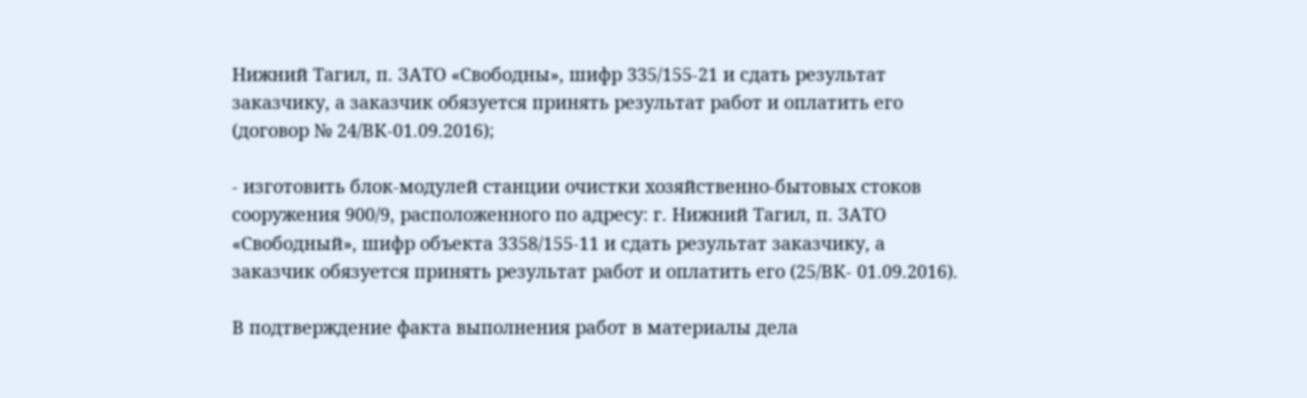Нижний Тагил, п. ЗАТО «Свободны», шифр 335/155-21 и сдать результат заказчику, а заказчик обязуется принять результат работ и оплатить его (договор № 24/ВК-01.09.2016);

- изготовить блок-модулей станции очистки хозяйственно-бытовых стоков сооружения 900/9, расположенного по адресу: г. Нижний Тагил, п. ЗАТО «Свободный», шифр объекта 3358/155-11 и сдать результат заказчику, а заказчик обязуется принять результат работ и оплатить его (25/ВК- 01.09.2016).

В подтверждение факта выполнения работ в материалы дела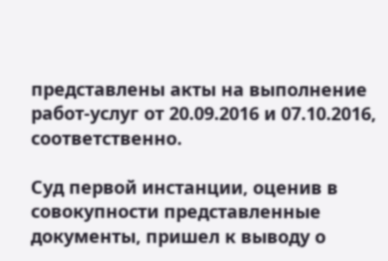представлены акты на выполнение работ-услуг от 20.09.2016 и 07.10.2016, соответственно.

Суд первой инстанции, оценив в совокупности представленные документы, пришел к выводу о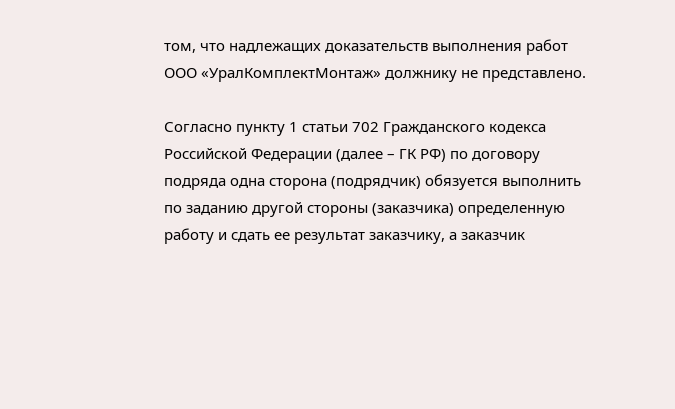том, что надлежащих доказательств выполнения работ ООО «УралКомплектМонтаж» должнику не представлено.

Согласно пункту 1 статьи 702 Гражданского кодекса Российской Федерации (далее – ГК РФ) по договору подряда одна сторона (подрядчик) обязуется выполнить по заданию другой стороны (заказчика) определенную работу и сдать ее результат заказчику, а заказчик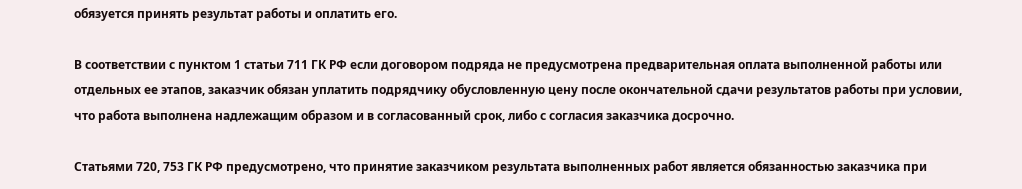обязуется принять результат работы и оплатить его.

В соответствии с пунктом 1 статьи 711 ГК РФ если договором подряда не предусмотрена предварительная оплата выполненной работы или отдельных ее этапов, заказчик обязан уплатить подрядчику обусловленную цену после окончательной сдачи результатов работы при условии, что работа выполнена надлежащим образом и в согласованный срок, либо с согласия заказчика досрочно.

Статьями 720, 753 ГК РФ предусмотрено, что принятие заказчиком результата выполненных работ является обязанностью заказчика при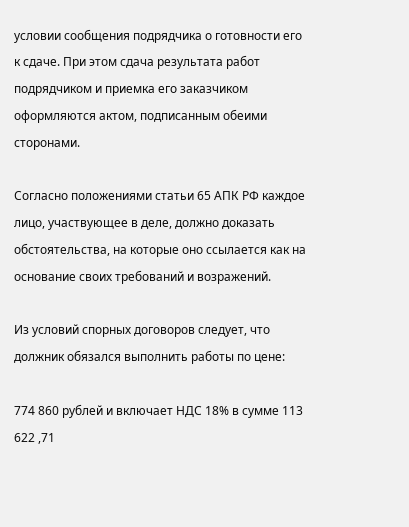условии сообщения подрядчика о готовности его к сдаче. При этом сдача результата работ подрядчиком и приемка его заказчиком оформляются актом, подписанным обеими сторонами.

Согласно положениями статьи 65 АПК РФ каждое лицо, участвующее в деле, должно доказать обстоятельства, на которые оно ссылается как на основание своих требований и возражений.

Из условий спорных договоров следует, что должник обязался выполнить работы по цене:

774 860 рублей и включает НДС 18% в сумме 113 622 ,71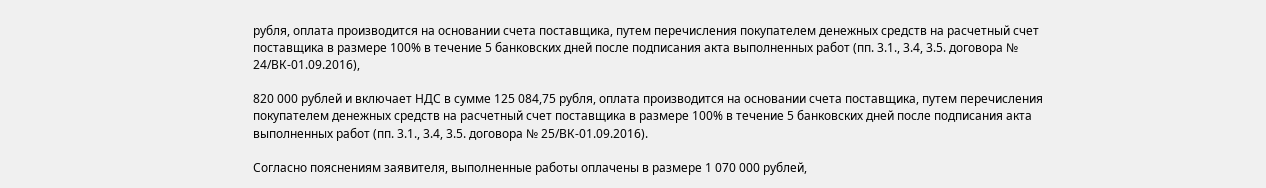рубля, оплата производится на основании счета поставщика, путем перечисления покупателем денежных средств на расчетный счет поставщика в размере 100% в течение 5 банковских дней после подписания акта выполненных работ (пп. 3.1., 3.4, 3.5. договора № 24/ВК-01.09.2016),

820 000 рублей и включает НДС в сумме 125 084,75 рубля, оплата производится на основании счета поставщика, путем перечисления покупателем денежных средств на расчетный счет поставщика в размере 100% в течение 5 банковских дней после подписания акта выполненных работ (пп. 3.1., 3.4, 3.5. договора № 25/ВК-01.09.2016).

Согласно пояснениям заявителя, выполненные работы оплачены в размере 1 070 000 рублей,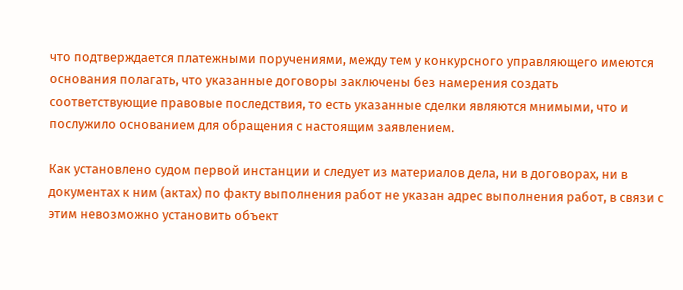что подтверждается платежными поручениями, между тем у конкурсного управляющего имеются основания полагать, что указанные договоры заключены без намерения создать соответствующие правовые последствия, то есть указанные сделки являются мнимыми, что и послужило основанием для обращения с настоящим заявлением.

Как установлено судом первой инстанции и следует из материалов дела, ни в договорах, ни в документах к ним (актах) по факту выполнения работ не указан адрес выполнения работ, в связи с этим невозможно установить объект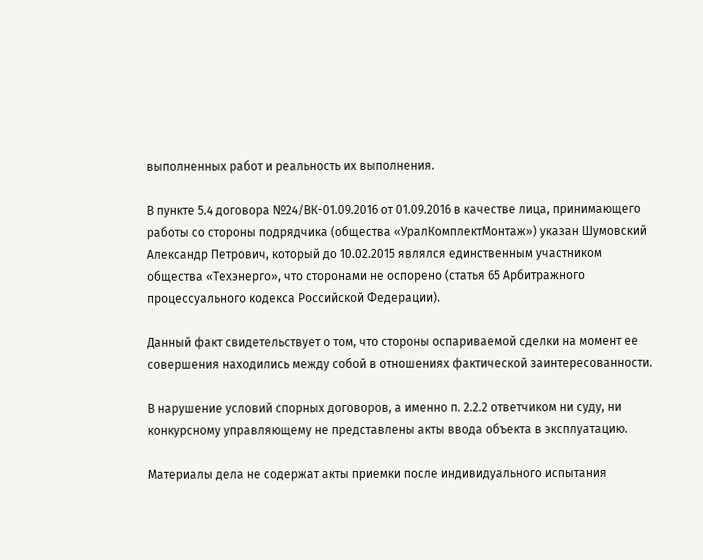выполненных работ и реальность их выполнения.

В пункте 5.4 договора №24/ВК-01.09.2016 от 01.09.2016 в качестве лица, принимающего работы со стороны подрядчика (общества «УралКомплектМонтаж») указан Шумовский Александр Петрович, который до 10.02.2015 являлся единственным участником общества «Техэнерго», что сторонами не оспорено (статья 65 Арбитражного процессуального кодекса Российской Федерации).

Данный факт свидетельствует о том, что стороны оспариваемой сделки на момент ее совершения находились между собой в отношениях фактической заинтересованности.

В нарушение условий спорных договоров, а именно п. 2.2.2 ответчиком ни суду, ни конкурсному управляющему не представлены акты ввода объекта в эксплуатацию.

Материалы дела не содержат акты приемки после индивидуального испытания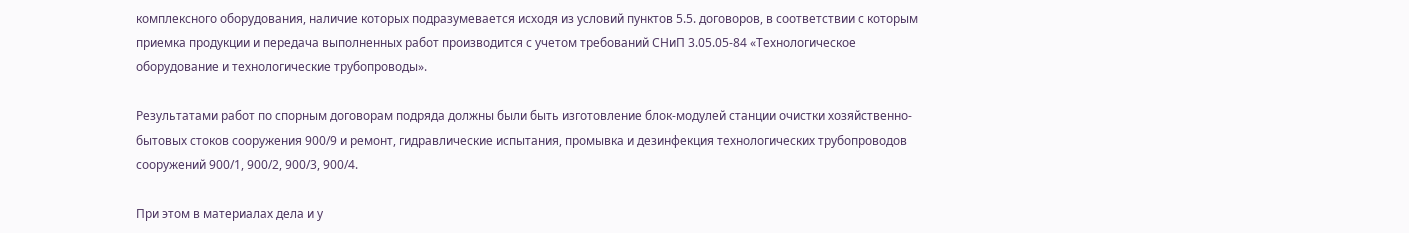комплексного оборудования, наличие которых подразумевается исходя из условий пунктов 5.5. договоров, в соответствии с которым приемка продукции и передача выполненных работ производится с учетом требований СНиП 3.05.05-84 «Технологическое оборудование и технологические трубопроводы».

Результатами работ по спорным договорам подряда должны были быть изготовление блок-модулей станции очистки хозяйственно-бытовых стоков сооружения 900/9 и ремонт, гидравлические испытания, промывка и дезинфекция технологических трубопроводов сооружений 900/1, 900/2, 900/3, 900/4.

При этом в материалах дела и у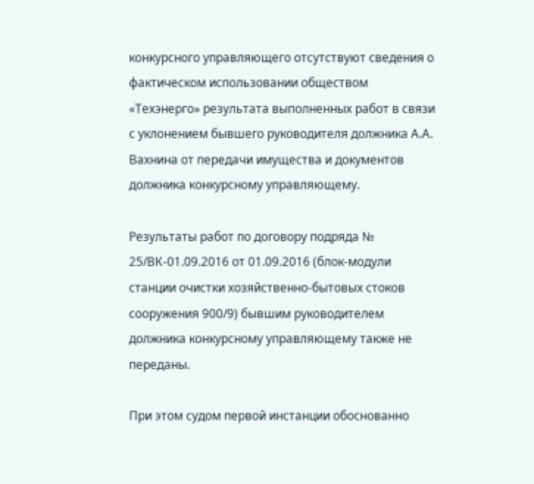конкурсного управляющего отсутствуют сведения о фактическом использовании обществом «Техэнерго» результата выполненных работ в связи с уклонением бывшего руководителя должника А.А. Вахнина от передачи имущества и документов должника конкурсному управляющему.

Результаты работ по договору подряда № 25/ВК-01.09.2016 от 01.09.2016 (блок-модули станции очистки хозяйственно-бытовых стоков сооружения 900/9) бывшим руководителем должника конкурсному управляющему также не переданы.

При этом судом первой инстанции обоснованно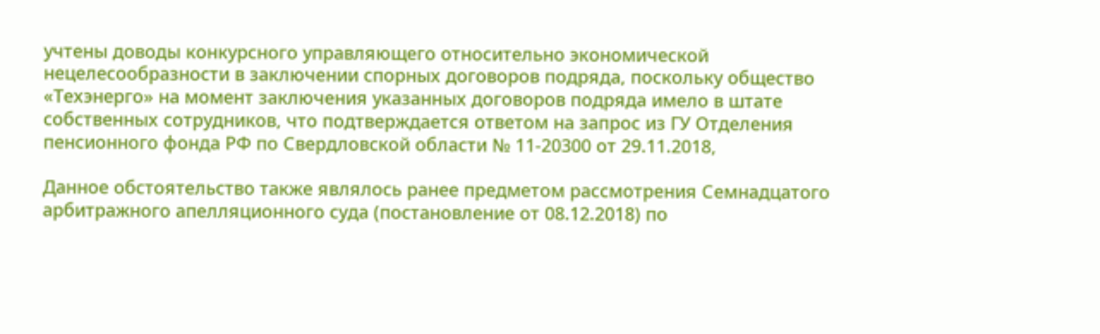учтены доводы конкурсного управляющего относительно экономической нецелесообразности в заключении спорных договоров подряда, поскольку общество «Техэнерго» на момент заключения указанных договоров подряда имело в штате собственных сотрудников, что подтверждается ответом на запрос из ГУ Отделения пенсионного фонда РФ по Свердловской области № 11-20300 от 29.11.2018,

Данное обстоятельство также являлось ранее предметом рассмотрения Семнадцатого арбитражного апелляционного суда (постановление от 08.12.2018) по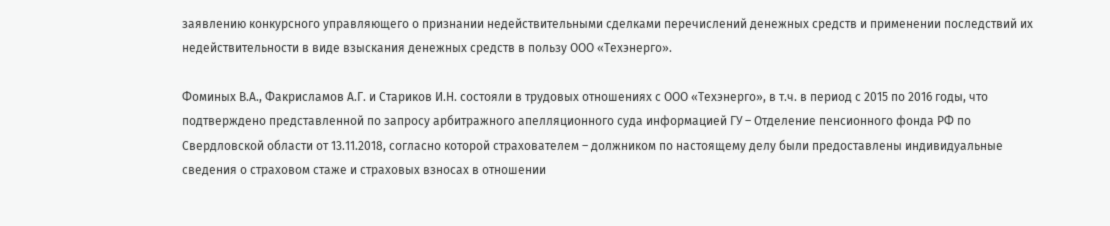заявлению конкурсного управляющего о признании недействительными сделками перечислений денежных средств и применении последствий их недействительности в виде взыскания денежных средств в пользу ООО «Техэнерго».

Фоминых В.А., Факрисламов А.Г. и Стариков И.Н. состояли в трудовых отношениях с ООО «Техэнерго», в т.ч. в период с 2015 по 2016 годы, что подтверждено представленной по запросу арбитражного апелляционного суда информацией ГУ – Отделение пенсионного фонда РФ по Свердловской области от 13.11.2018, согласно которой страхователем – должником по настоящему делу были предоставлены индивидуальные сведения о страховом стаже и страховых взносах в отношении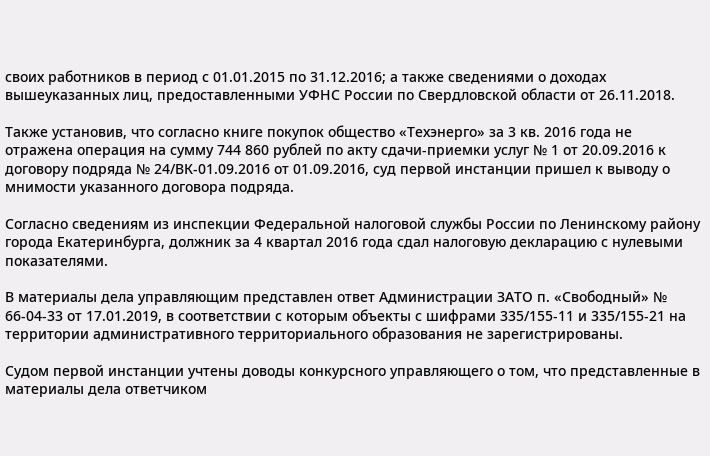своих работников в период с 01.01.2015 по 31.12.2016; а также сведениями о доходах вышеуказанных лиц, предоставленными УФНС России по Свердловской области от 26.11.2018.

Также установив, что согласно книге покупок общество «Техэнерго» за 3 кв. 2016 года не отражена операция на сумму 744 860 рублей по акту сдачи-приемки услуг № 1 от 20.09.2016 к договору подряда № 24/ВК-01.09.2016 от 01.09.2016, суд первой инстанции пришел к выводу о мнимости указанного договора подряда.

Согласно сведениям из инспекции Федеральной налоговой службы России по Ленинскому району города Екатеринбурга, должник за 4 квартал 2016 года сдал налоговую декларацию с нулевыми показателями.

В материалы дела управляющим представлен ответ Администрации ЗАТО п. «Свободный» № 66-04-33 от 17.01.2019, в соответствии с которым объекты с шифрами 335/155-11 и 335/155-21 на территории административного территориального образования не зарегистрированы.

Судом первой инстанции учтены доводы конкурсного управляющего о том, что представленные в материалы дела ответчиком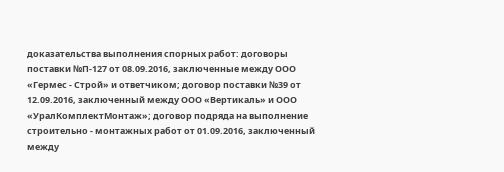доказательства выполнения спорных работ: договоры поставки №П-127 от 08.09.2016, заключенные между ООО «Гермес - Строй» и ответчиком; договор поставки №39 от 12.09.2016, заключенный между ООО «Вертикаль» и ООО «УралКомплектМонтаж»; договор подряда на выполнение строительно - монтажных работ от 01.09.2016, заключенный между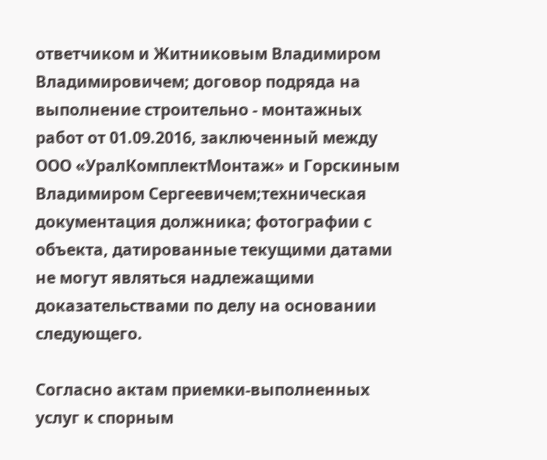ответчиком и Житниковым Владимиром Владимировичем; договор подряда на выполнение строительно - монтажных работ от 01.09.2016, заключенный между ООО «УралКомплектМонтаж» и Горскиным Владимиром Сергеевичем;техническая документация должника; фотографии с объекта, датированные текущими датами не могут являться надлежащими доказательствами по делу на основании следующего.

Согласно актам приемки-выполненных услуг к спорным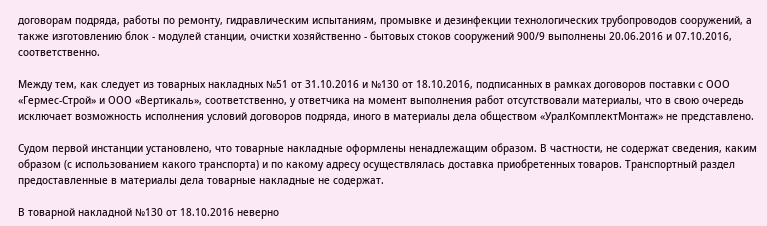договорам подряда, работы по ремонту, гидравлическим испытаниям, промывке и дезинфекции технологических трубопроводов сооружений, а также изготовлению блок - модулей станции, очистки хозяйственно - бытовых стоков сооружений 900/9 выполнены 20.06.2016 и 07.10.2016, соответственно.

Между тем, как следует из товарных накладных №51 от 31.10.2016 и №130 от 18.10.2016, подписанных в рамках договоров поставки с ООО «Гермес-Строй» и ООО «Вертикаль», соответственно, у ответчика на момент выполнения работ отсутствовали материалы, что в свою очередь исключает возможность исполнения условий договоров подряда, иного в материалы дела обществом «УралКомплектМонтаж» не представлено.

Судом первой инстанции установлено, что товарные накладные оформлены ненадлежащим образом. В частности, не содержат сведения, каким образом (с использованием какого транспорта) и по какому адресу осуществлялась доставка приобретенных товаров. Транспортный раздел предоставленные в материалы дела товарные накладные не содержат.

В товарной накладной №130 от 18.10.2016 неверно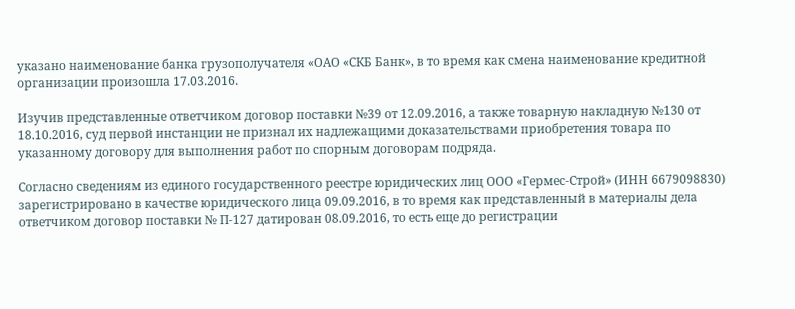указано наименование банка грузополучателя «ОАО «СКБ Банк», в то время как смена наименование кредитной организации произошла 17.03.2016.

Изучив представленные ответчиком договор поставки №39 от 12.09.2016, а также товарную накладную №130 от 18.10.2016, суд первой инстанции не признал их надлежащими доказательствами приобретения товара по указанному договору для выполнения работ по спорным договорам подряда.

Согласно сведениям из единого государственного реестре юридических лиц ООО «Гермес-Строй» (ИНН 6679098830) зарегистрировано в качестве юридического лица 09.09.2016, в то время как представленный в материалы дела ответчиком договор поставки № П-127 датирован 08.09.2016, то есть еще до регистрации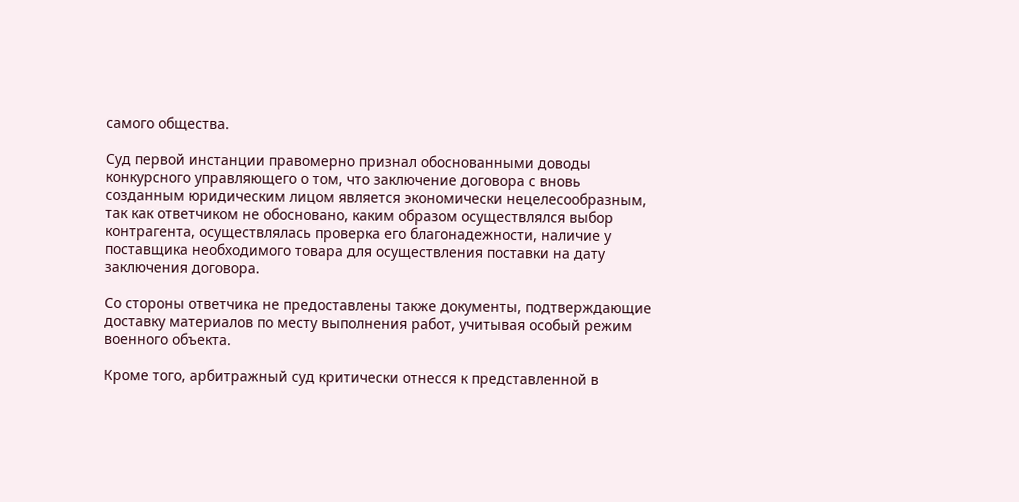самого общества.

Суд первой инстанции правомерно признал обоснованными доводы конкурсного управляющего о том, что заключение договора с вновь созданным юридическим лицом является экономически нецелесообразным, так как ответчиком не обосновано, каким образом осуществлялся выбор контрагента, осуществлялась проверка его благонадежности, наличие у поставщика необходимого товара для осуществления поставки на дату заключения договора.

Со стороны ответчика не предоставлены также документы, подтверждающие доставку материалов по месту выполнения работ, учитывая особый режим военного объекта.

Кроме того, арбитражный суд критически отнесся к представленной в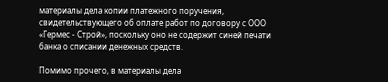материалы дела копии платежного поручения, свидетельствующего об оплате работ по договору с ООО «Гермес - Строй», поскольку оно не содержит синей печати банка о списании денежных средств.

Помимо прочего, в материалы дела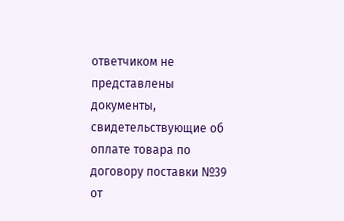ответчиком не представлены документы, свидетельствующие об оплате товара по договору поставки №39 от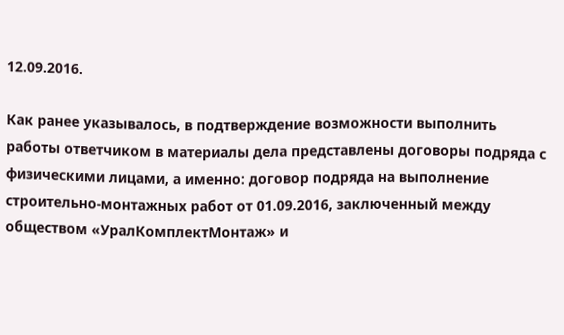12.09.2016.

Как ранее указывалось, в подтверждение возможности выполнить работы ответчиком в материалы дела представлены договоры подряда с физическими лицами, а именно: договор подряда на выполнение строительно-монтажных работ от 01.09.2016, заключенный между обществом «УралКомплектМонтаж» и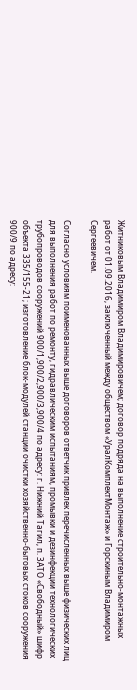Житниковым Владимиром Владимировичем; договор подряда на выполнение строительно-монтажных работ от 01.09.2016, заключенный между обществом «УралКомплектМонтаж» и Горскиным Владимиром Сергеевичем.

Согласно условиям поименованных выше договоров ответчик привлек перечисленных выше физических лиц для выполнения работ по ремонту, гидравлическим испытаниям, промывки и дезинфекции технологических трубопроводов сооружений 900/1,900/2,900/3,900/4 по адресу: г. Нижний Тагил, п. ЗАТО «Свободный» шифр объекта 335/155-21; изготовление блок-модулей станции очистки хозяйственно-бытовых стоков сооружения 900/9 по адресу: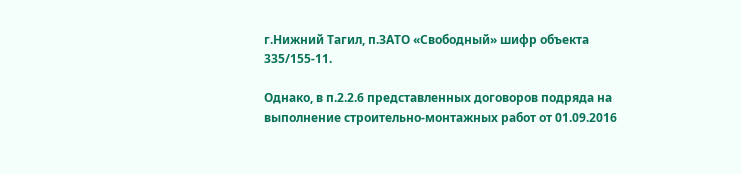г.Нижний Тагил, п.ЗАТО «Свободный» шифр объекта 335/155-11.

Однако, в п.2.2.6 представленных договоров подряда на выполнение строительно-монтажных работ от 01.09.2016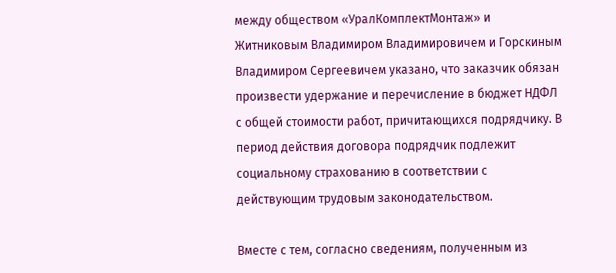между обществом «УралКомплектМонтаж» и Житниковым Владимиром Владимировичем и Горскиным Владимиром Сергеевичем указано, что заказчик обязан произвести удержание и перечисление в бюджет НДФЛ с общей стоимости работ, причитающихся подрядчику. В период действия договора подрядчик подлежит социальному страхованию в соответствии с действующим трудовым законодательством.

Вместе с тем, согласно сведениям, полученным из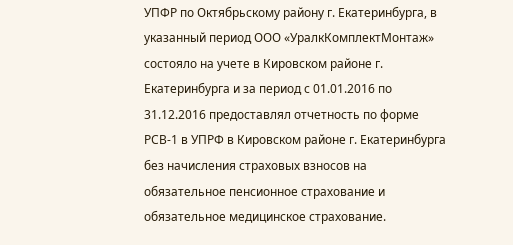УПФР по Октябрьскому району г. Екатеринбурга, в указанный период ООО «УралкКомплектМонтаж» состояло на учете в Кировском районе г. Екатеринбурга и за период с 01.01.2016 по 31.12.2016 предоставлял отчетность по форме РСВ-1 в УПРФ в Кировском районе г. Екатеринбурга без начисления страховых взносов на обязательное пенсионное страхование и обязательное медицинское страхование.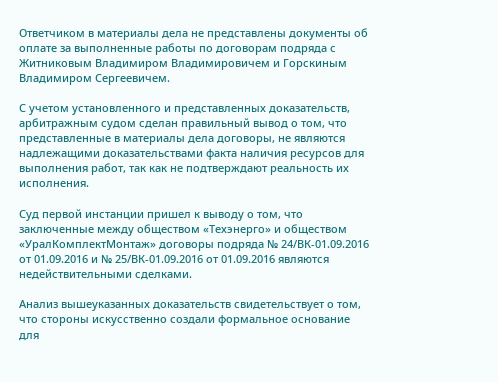Ответчиком в материалы дела не представлены документы об оплате за выполненные работы по договорам подряда с Житниковым Владимиром Владимировичем и Горскиным Владимиром Сергеевичем.

С учетом установленного и представленных доказательств, арбитражным судом сделан правильный вывод о том, что представленные в материалы дела договоры, не являются надлежащими доказательствами факта наличия ресурсов для выполнения работ, так как не подтверждают реальность их исполнения.

Суд первой инстанции пришел к выводу о том, что заключенные между обществом «Техэнерго» и обществом «УралКомплектМонтаж» договоры подряда № 24/ВК-01.09.2016 от 01.09.2016 и № 25/ВК-01.09.2016 от 01.09.2016 являются недействительными сделками.

Анализ вышеуказанных доказательств свидетельствует о том, что стороны искусственно создали формальное основание для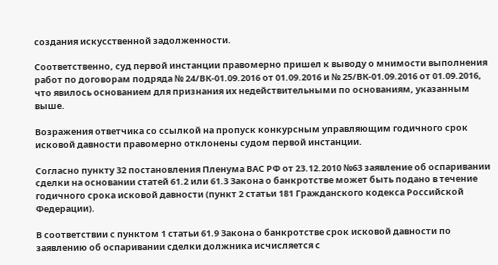создания искусственной задолженности.

Соответственно, суд первой инстанции правомерно пришел к выводу о мнимости выполнения работ по договорам подряда № 24/ВК-01.09.2016 от 01.09.2016 и № 25/ВК-01.09.2016 от 01.09.2016, что явилось основанием для признания их недействительными по основаниям, указанным выше.

Возражения ответчика со ссылкой на пропуск конкурсным управляющим годичного срок исковой давности правомерно отклонены судом первой инстанции.

Согласно пункту 32 постановления Пленума ВАС РФ от 23.12.2010 №63 заявление об оспаривании сделки на основании статей 61.2 или 61.3 Закона о банкротстве может быть подано в течение годичного срока исковой давности (пункт 2 статьи 181 Гражданского кодекса Российской Федерации).

В соответствии с пунктом 1 статьи 61.9 Закона о банкротстве срок исковой давности по заявлению об оспаривании сделки должника исчисляется с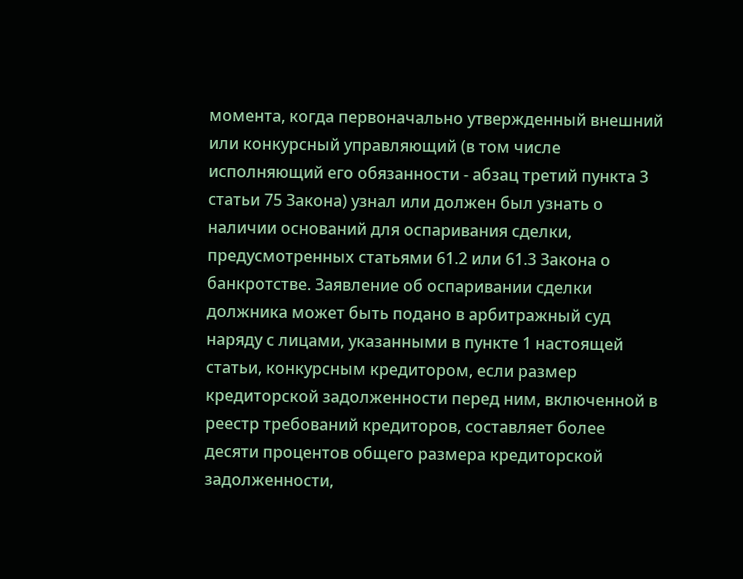момента, когда первоначально утвержденный внешний или конкурсный управляющий (в том числе исполняющий его обязанности - абзац третий пункта 3 статьи 75 Закона) узнал или должен был узнать о наличии оснований для оспаривания сделки, предусмотренных статьями 61.2 или 61.3 Закона о банкротстве. Заявление об оспаривании сделки должника может быть подано в арбитражный суд наряду с лицами, указанными в пункте 1 настоящей статьи, конкурсным кредитором, если размер кредиторской задолженности перед ним, включенной в реестр требований кредиторов, составляет более десяти процентов общего размера кредиторской задолженности,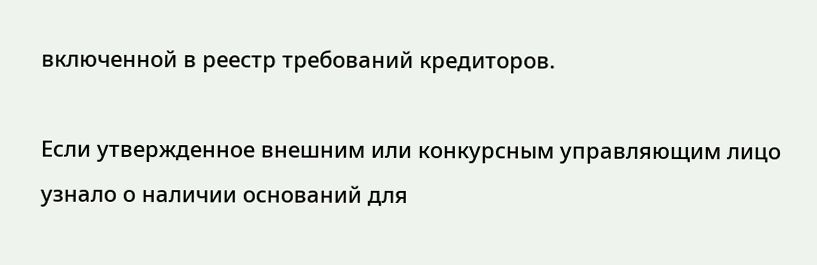включенной в реестр требований кредиторов.

Если утвержденное внешним или конкурсным управляющим лицо узнало о наличии оснований для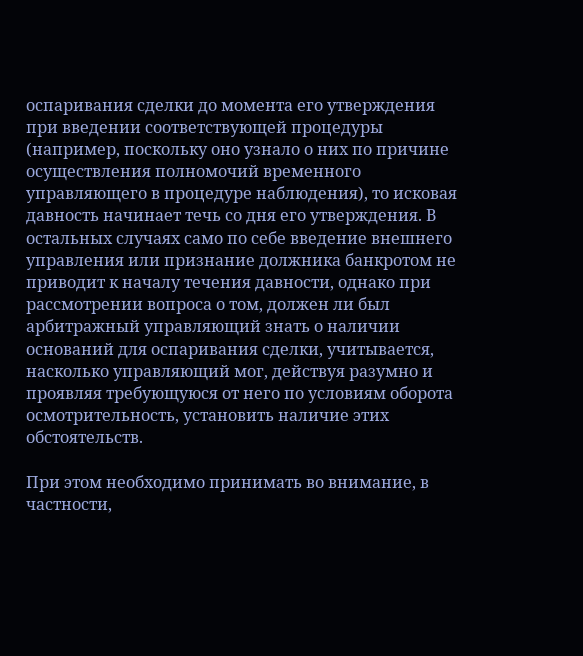оспаривания сделки до момента его утверждения при введении соответствующей процедуры (например, поскольку оно узнало о них по причине осуществления полномочий временного управляющего в процедуре наблюдения), то исковая давность начинает течь со дня его утверждения. В остальных случаях само по себе введение внешнего управления или признание должника банкротом не приводит к началу течения давности, однако при рассмотрении вопроса о том, должен ли был арбитражный управляющий знать о наличии оснований для оспаривания сделки, учитывается, насколько управляющий мог, действуя разумно и проявляя требующуюся от него по условиям оборота осмотрительность, установить наличие этих обстоятельств.

При этом необходимо принимать во внимание, в частности,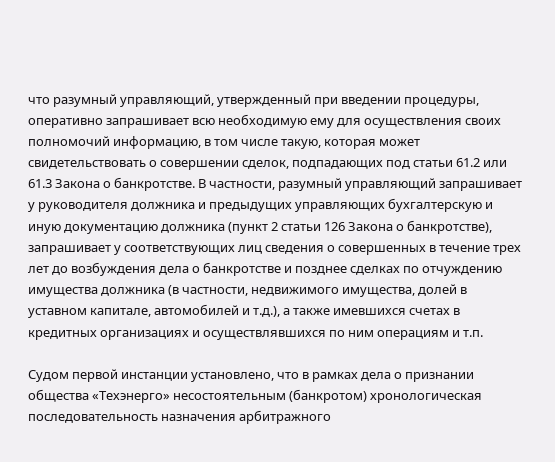что разумный управляющий, утвержденный при введении процедуры, оперативно запрашивает всю необходимую ему для осуществления своих полномочий информацию, в том числе такую, которая может свидетельствовать о совершении сделок, подпадающих под статьи 61.2 или 61.3 Закона о банкротстве. В частности, разумный управляющий запрашивает у руководителя должника и предыдущих управляющих бухгалтерскую и иную документацию должника (пункт 2 статьи 126 Закона о банкротстве), запрашивает у соответствующих лиц сведения о совершенных в течение трех лет до возбуждения дела о банкротстве и позднее сделках по отчуждению имущества должника (в частности, недвижимого имущества, долей в уставном капитале, автомобилей и т.д.), а также имевшихся счетах в кредитных организациях и осуществлявшихся по ним операциям и т.п.

Судом первой инстанции установлено, что в рамках дела о признании общества «Техэнерго» несостоятельным (банкротом) хронологическая последовательность назначения арбитражного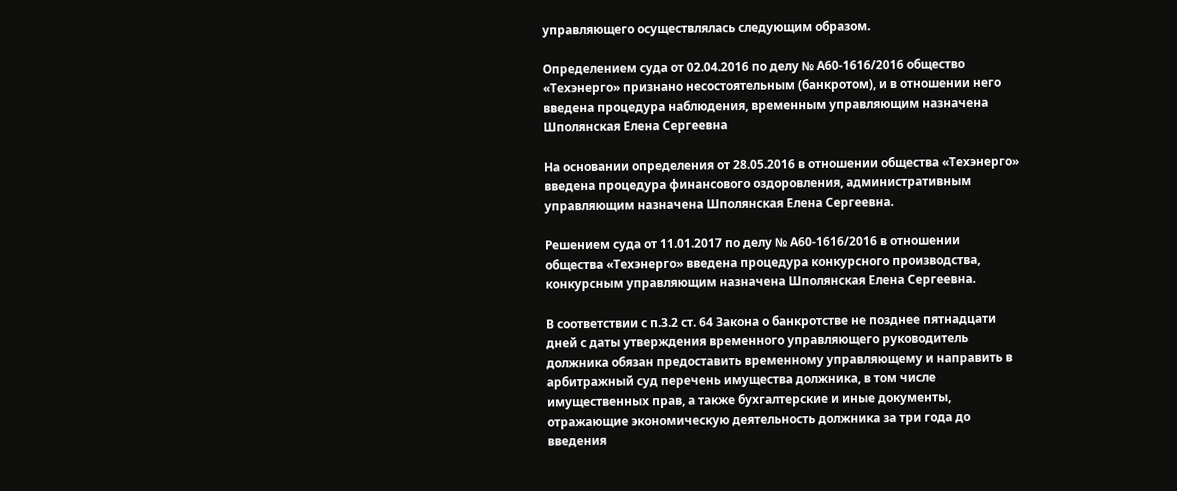управляющего осуществлялась следующим образом.

Определением суда от 02.04.2016 по делу № А60-1616/2016 общество «Техэнерго» признано несостоятельным (банкротом), и в отношении него введена процедура наблюдения, временным управляющим назначена Шполянская Елена Сергеевна

На основании определения от 28.05.2016 в отношении общества «Техэнерго» введена процедура финансового оздоровления, административным управляющим назначена Шполянская Елена Сергеевна.

Решением суда от 11.01.2017 по делу № А60-1616/2016 в отношении общества «Техэнерго» введена процедура конкурсного производства, конкурсным управляющим назначена Шполянская Елена Сергеевна.

В соответствии с п.3.2 ст. 64 Закона о банкротстве не позднее пятнадцати дней с даты утверждения временного управляющего руководитель должника обязан предоставить временному управляющему и направить в арбитражный суд перечень имущества должника, в том числе имущественных прав, а также бухгалтерские и иные документы, отражающие экономическую деятельность должника за три года до введения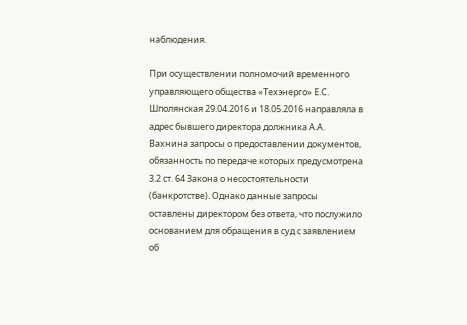наблюдения.

При осуществлении полномочий временного управляющего общества «Техэнерго» Е.С. Шполянская 29.04.2016 и 18.05.2016 направляла в адрес бывшего директора должника А.А. Вахнина запросы о предоставлении документов, обязанность по передаче которых предусмотрена 3.2 ст. 64 Закона о несостоятельности (банкротстве). Однако данные запросы оставлены директором без ответа, что послужило основанием для обращения в суд с заявлением об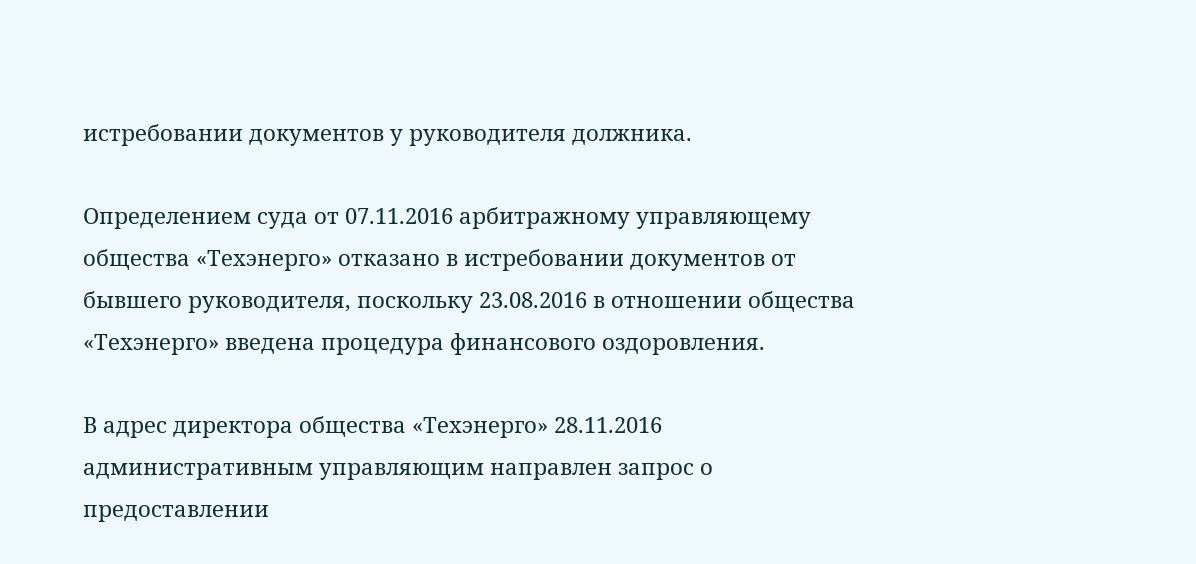истребовании документов у руководителя должника.

Определением суда от 07.11.2016 арбитражному управляющему общества «Техэнерго» отказано в истребовании документов от бывшего руководителя, поскольку 23.08.2016 в отношении общества «Техэнерго» введена процедура финансового оздоровления.

В адрес директора общества «Техэнерго» 28.11.2016 административным управляющим направлен запрос о предоставлении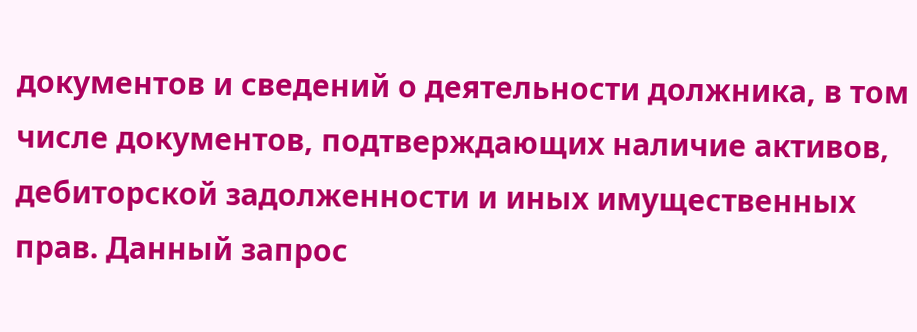документов и сведений о деятельности должника, в том числе документов, подтверждающих наличие активов, дебиторской задолженности и иных имущественных прав. Данный запрос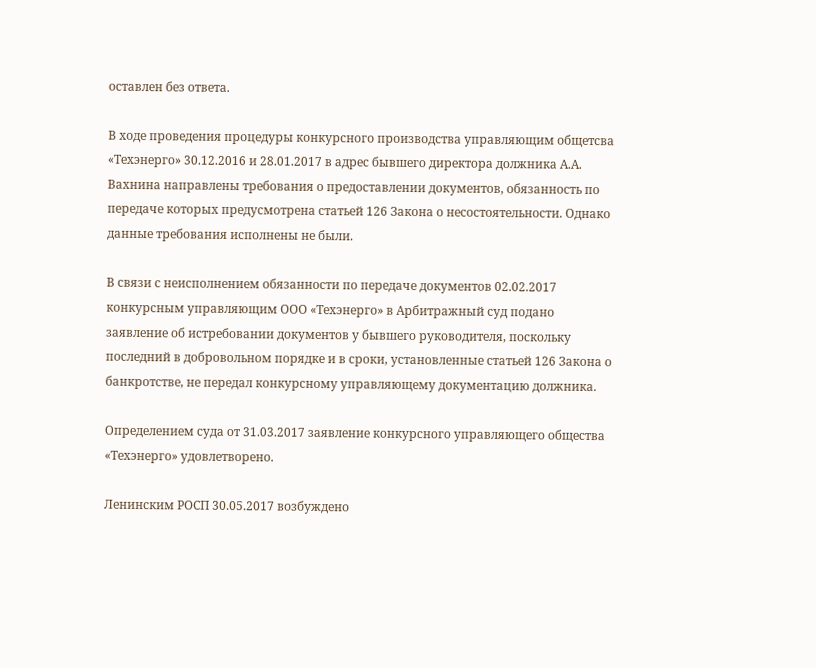оставлен без ответа.

В ходе проведения процедуры конкурсного производства управляющим общетсва «Техэнерго» 30.12.2016 и 28.01.2017 в адрес бывшего директора должника А.А. Вахнина направлены требования о предоставлении документов, обязанность по передаче которых предусмотрена статьей 126 Закона о несостоятельности. Однако данные требования исполнены не были.

В связи с неисполнением обязанности по передаче документов 02.02.2017 конкурсным управляющим ООО «Техэнерго» в Арбитражный суд подано заявление об истребовании документов у бывшего руководителя, поскольку последний в добровольном порядке и в сроки, установленные статьей 126 Закона о банкротстве, не передал конкурсному управляющему документацию должника.

Определением суда от 31.03.2017 заявление конкурсного управляющего общества «Техэнерго» удовлетворено.

Ленинским РОСП 30.05.2017 возбуждено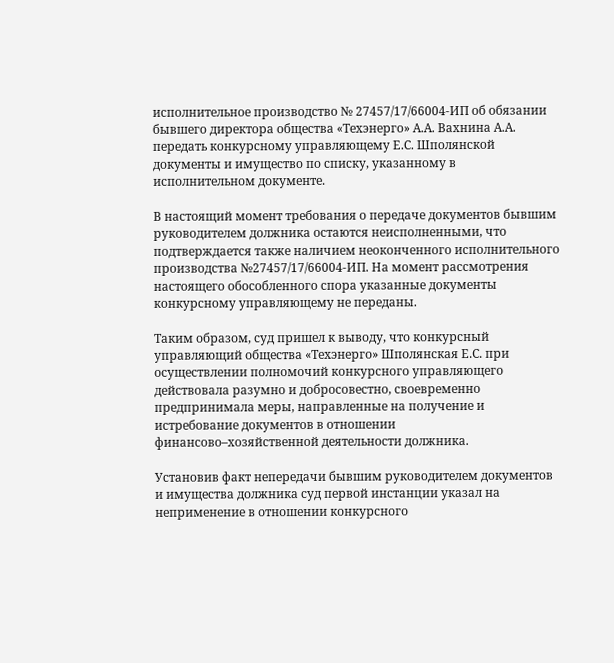исполнительное производство № 27457/17/66004-ИП об обязании бывшего директора общества «Техэнерго» А.А. Вахнина А.А. передать конкурсному управляющему Е.С. Шполянской документы и имущество по списку, указанному в исполнительном документе.

В настоящий момент требования о передаче документов бывшим руководителем должника остаются неисполненными, что подтверждается также наличием неоконченного исполнительного производства №27457/17/66004-ИП. На момент рассмотрения настоящего обособленного спора указанные документы конкурсному управляющему не переданы.

Таким образом, суд пришел к выводу, что конкурсный управляющий общества «Техэнерго» Шполянская Е.С. при осуществлении полномочий конкурсного управляющего действовала разумно и добросовестно, своевременно предпринимала меры, направленные на получение и истребование документов в отношении финансово–хозяйственной деятельности должника.

Установив факт непередачи бывшим руководителем документов и имущества должника суд первой инстанции указал на неприменение в отношении конкурсного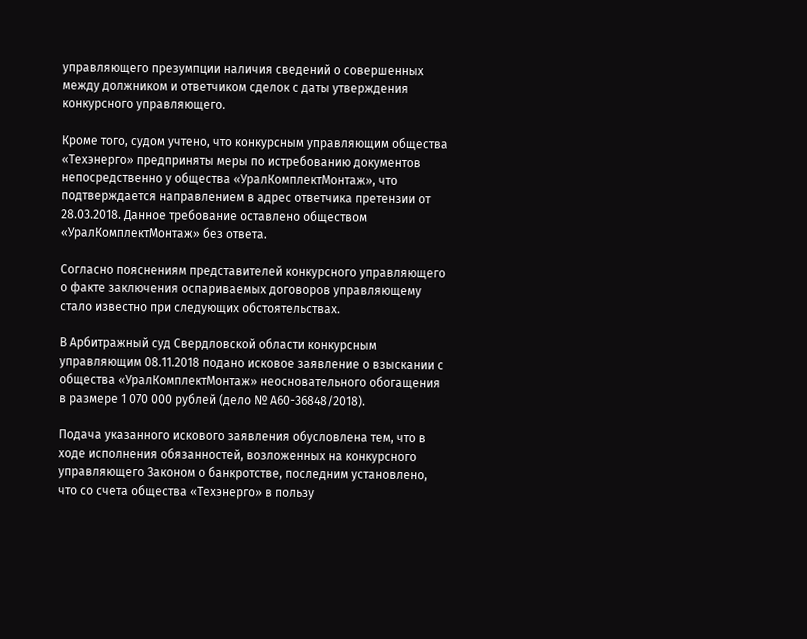управляющего презумпции наличия сведений о совершенных между должником и ответчиком сделок с даты утверждения конкурсного управляющего.

Кроме того, судом учтено, что конкурсным управляющим общества «Техэнерго» предприняты меры по истребованию документов непосредственно у общества «УралКомплектМонтаж», что подтверждается направлением в адрес ответчика претензии от 28.03.2018. Данное требование оставлено обществом «УралКомплектМонтаж» без ответа.

Согласно пояснениям представителей конкурсного управляющего о факте заключения оспариваемых договоров управляющему стало известно при следующих обстоятельствах.

В Арбитражный суд Свердловской области конкурсным управляющим 08.11.2018 подано исковое заявление о взыскании с общества «УралКомплектМонтаж» неосновательного обогащения в размере 1 070 000 рублей (дело № А60-36848/2018).

Подача указанного искового заявления обусловлена тем, что в ходе исполнения обязанностей, возложенных на конкурсного управляющего Законом о банкротстве, последним установлено, что со счета общества «Техэнерго» в пользу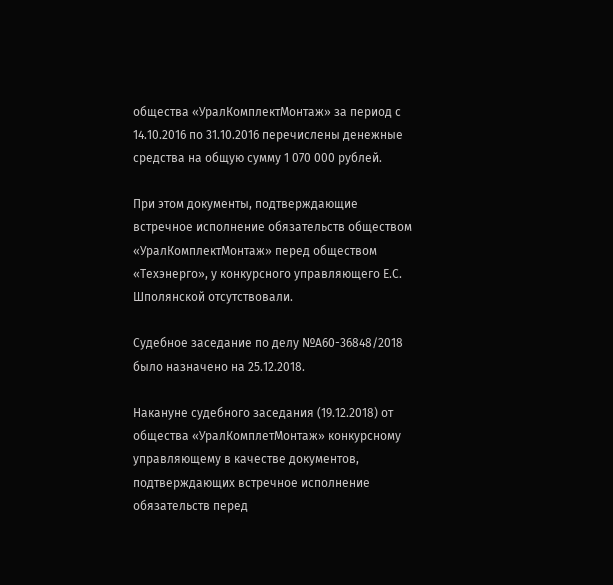общества «УралКомплектМонтаж» за период с 14.10.2016 по 31.10.2016 перечислены денежные средства на общую сумму 1 070 000 рублей.

При этом документы, подтверждающие встречное исполнение обязательств обществом «УралКомплектМонтаж» перед обществом «Техэнерго», у конкурсного управляющего Е.С. Шполянской отсутствовали.

Судебное заседание по делу №А60-36848/2018 было назначено на 25.12.2018.

Накануне судебного заседания (19.12.2018) от общества «УралКомплетМонтаж» конкурсному управляющему в качестве документов, подтверждающих встречное исполнение обязательств перед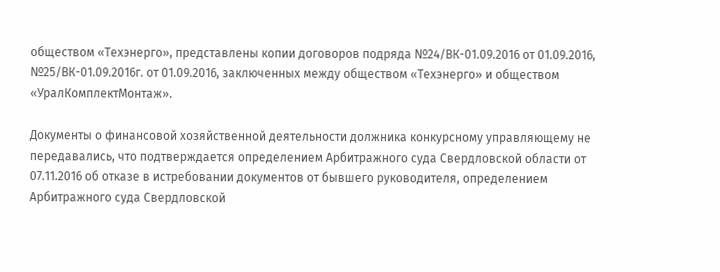обществом «Техэнерго», представлены копии договоров подряда №24/ВК-01.09.2016 от 01.09.2016, №25/ВК-01.09.2016г. от 01.09.2016, заключенных между обществом «Техэнерго» и обществом «УралКомплектМонтаж».

Документы о финансовой хозяйственной деятельности должника конкурсному управляющему не передавались, что подтверждается определением Арбитражного суда Свердловской области от 07.11.2016 об отказе в истребовании документов от бывшего руководителя, определением Арбитражного суда Свердловской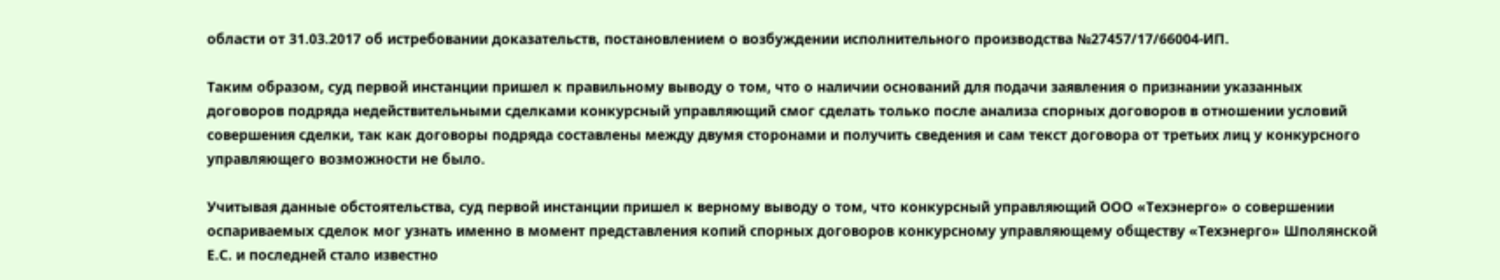области от 31.03.2017 об истребовании доказательств, постановлением о возбуждении исполнительного производства №27457/17/66004-ИП.

Таким образом, суд первой инстанции пришел к правильному выводу о том, что о наличии оснований для подачи заявления о признании указанных договоров подряда недействительными сделками конкурсный управляющий смог сделать только после анализа спорных договоров в отношении условий совершения сделки, так как договоры подряда составлены между двумя сторонами и получить сведения и сам текст договора от третьих лиц у конкурсного управляющего возможности не было.

Учитывая данные обстоятельства, суд первой инстанции пришел к верному выводу о том, что конкурсный управляющий ООО «Техэнерго» о совершении оспариваемых сделок мог узнать именно в момент представления копий спорных договоров конкурсному управляющему обществу «Техэнерго» Шполянской Е.С. и последней стало известно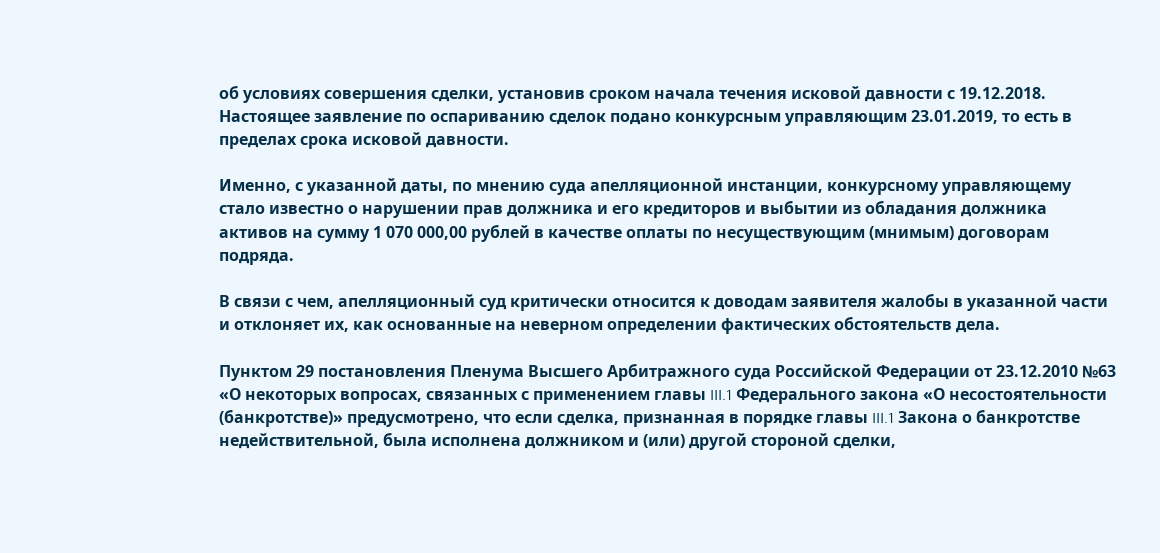об условиях совершения сделки, установив сроком начала течения исковой давности с 19.12.2018. Настоящее заявление по оспариванию сделок подано конкурсным управляющим 23.01.2019, то есть в пределах срока исковой давности.

Именно, с указанной даты, по мнению суда апелляционной инстанции, конкурсному управляющему стало известно о нарушении прав должника и его кредиторов и выбытии из обладания должника активов на сумму 1 070 000,00 рублей в качестве оплаты по несуществующим (мнимым) договорам подряда.

В связи с чем, апелляционный суд критически относится к доводам заявителя жалобы в указанной части и отклоняет их, как основанные на неверном определении фактических обстоятельств дела.

Пунктом 29 постановления Пленума Высшего Арбитражного суда Российской Федерации от 23.12.2010 №63 «О некоторых вопросах, связанных с применением главы III.1 Федерального закона «О несостоятельности (банкротстве)» предусмотрено, что если сделка, признанная в порядке главы III.1 Закона о банкротстве недействительной, была исполнена должником и (или) другой стороной сделки,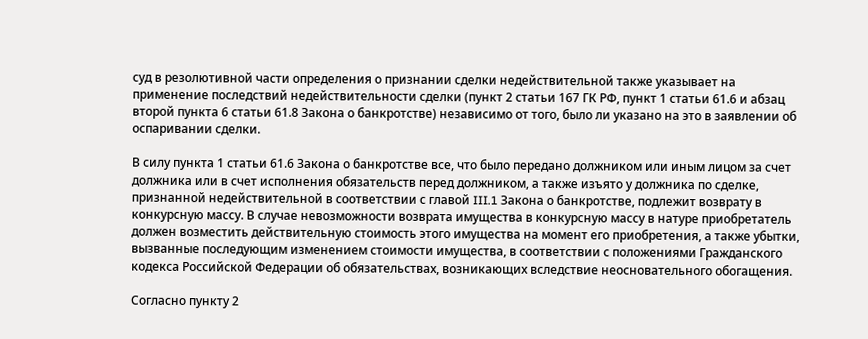суд в резолютивной части определения о признании сделки недействительной также указывает на применение последствий недействительности сделки (пункт 2 статьи 167 ГК РФ, пункт 1 статьи 61.6 и абзац второй пункта 6 статьи 61.8 Закона о банкротстве) независимо от того, было ли указано на это в заявлении об оспаривании сделки.

В силу пункта 1 статьи 61.6 Закона о банкротстве все, что было передано должником или иным лицом за счет должника или в счет исполнения обязательств перед должником, а также изъято у должника по сделке, признанной недействительной в соответствии с главой III.1 Закона о банкротстве, подлежит возврату в конкурсную массу. В случае невозможности возврата имущества в конкурсную массу в натуре приобретатель должен возместить действительную стоимость этого имущества на момент его приобретения, а также убытки, вызванные последующим изменением стоимости имущества, в соответствии с положениями Гражданского кодекса Российской Федерации об обязательствах, возникающих вследствие неосновательного обогащения.

Согласно пункту 2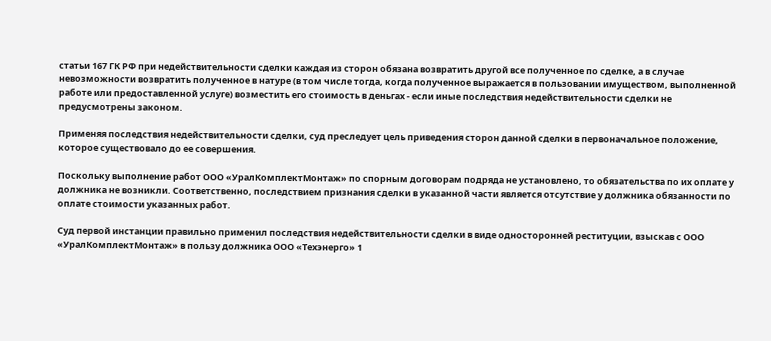статьи 167 ГК РФ при недействительности сделки каждая из сторон обязана возвратить другой все полученное по сделке, а в случае невозможности возвратить полученное в натуре (в том числе тогда, когда полученное выражается в пользовании имуществом, выполненной работе или предоставленной услуге) возместить его стоимость в деньгах - если иные последствия недействительности сделки не предусмотрены законом.

Применяя последствия недействительности сделки, суд преследует цель приведения сторон данной сделки в первоначальное положение, которое существовало до ее совершения.

Поскольку выполнение работ ООО «УралКомплектМонтаж» по спорным договорам подряда не установлено, то обязательства по их оплате у должника не возникли. Соответственно, последствием признания сделки в указанной части является отсутствие у должника обязанности по оплате стоимости указанных работ.

Суд первой инстанции правильно применил последствия недействительности сделки в виде односторонней реституции, взыскав с ООО «УралКомплектМонтаж» в пользу должника ООО «Техэнерго» 1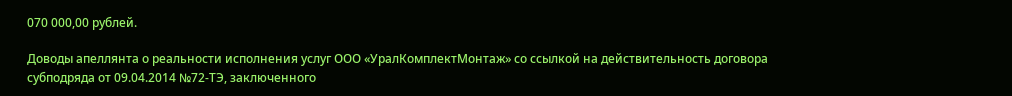070 000,00 рублей.

Доводы апеллянта о реальности исполнения услуг ООО «УралКомплектМонтаж» со ссылкой на действительность договора субподряда от 09.04.2014 №72-ТЭ, заключенного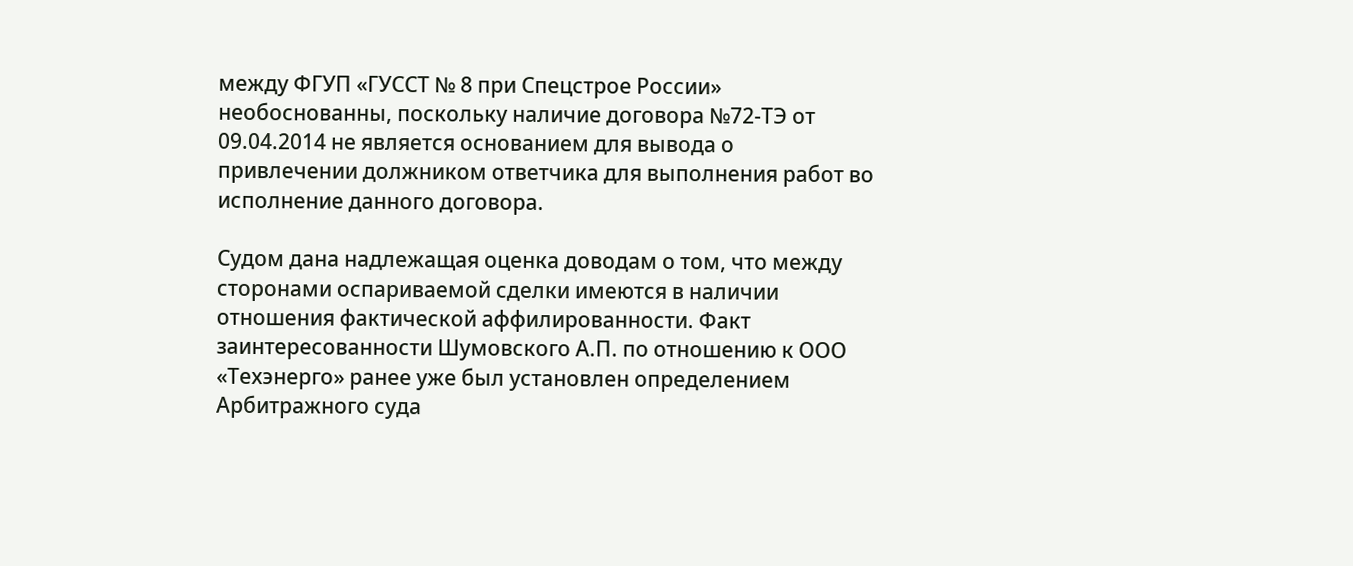между ФГУП «ГУССТ № 8 при Спецстрое России» необоснованны, поскольку наличие договора №72-ТЭ от 09.04.2014 не является основанием для вывода о привлечении должником ответчика для выполнения работ во исполнение данного договора.

Судом дана надлежащая оценка доводам о том, что между сторонами оспариваемой сделки имеются в наличии отношения фактической аффилированности. Факт заинтересованности Шумовского А.П. по отношению к ООО «Техэнерго» ранее уже был установлен определением Арбитражного суда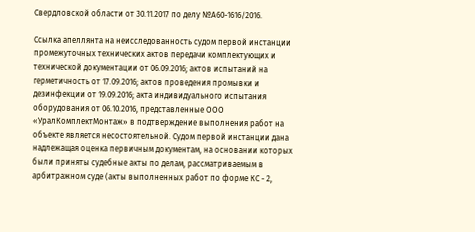Свердловской области от 30.11.2017 по делу №А60-1616/2016.

Ссылка апеллянта на неисследованность судом первой инстанции промежуточных технических актов передачи комплектующих и технической документации от 06.09.2016; актов испытаний на герметичность от 17.09.2016; актов проведения промывки и дезинфекции от 19.09.2016; акта индивидуального испытания оборудования от 06.10.2016, представленные ООО «УралКомплектМонтаж» в подтверждение выполнения работ на объекте является несостоятельной. Судом первой инстанции дана надлежащая оценка первичным документам, на основании которых были приняты судебные акты по делам, рассматриваемым в арбитражном суде (акты выполненных работ по форме КС - 2,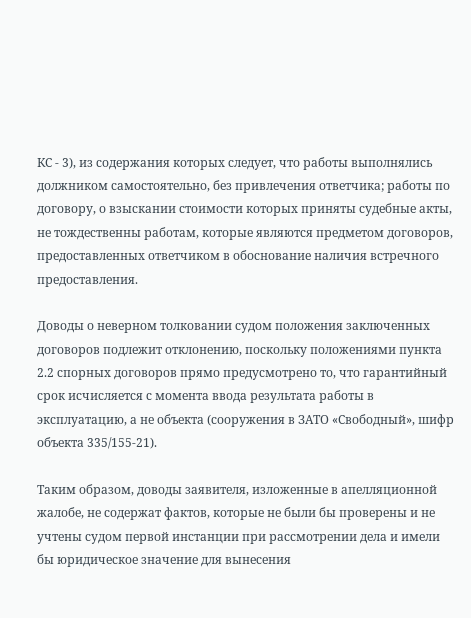КС - 3), из содержания которых следует, что работы выполнялись должником самостоятельно, без привлечения ответчика; работы по договору, о взыскании стоимости которых приняты судебные акты, не тождественны работам, которые являются предметом договоров, предоставленных ответчиком в обоснование наличия встречного предоставления.

Доводы о неверном толковании судом положения заключенных договоров подлежит отклонению, поскольку положениями пункта 2.2 спорных договоров прямо предусмотрено то, что гарантийный срок исчисляется с момента ввода результата работы в эксплуатацию, а не объекта (сооружения в ЗАТО «Свободный», шифр объекта 335/155-21).

Таким образом, доводы заявителя, изложенные в апелляционной жалобе, не содержат фактов, которые не были бы проверены и не учтены судом первой инстанции при рассмотрении дела и имели бы юридическое значение для вынесения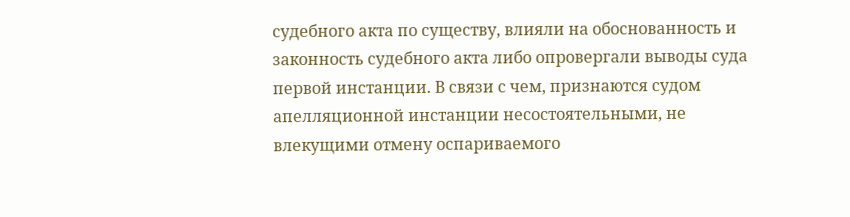судебного акта по существу, влияли на обоснованность и законность судебного акта либо опровергали выводы суда первой инстанции. В связи с чем, признаются судом апелляционной инстанции несостоятельными, не влекущими отмену оспариваемого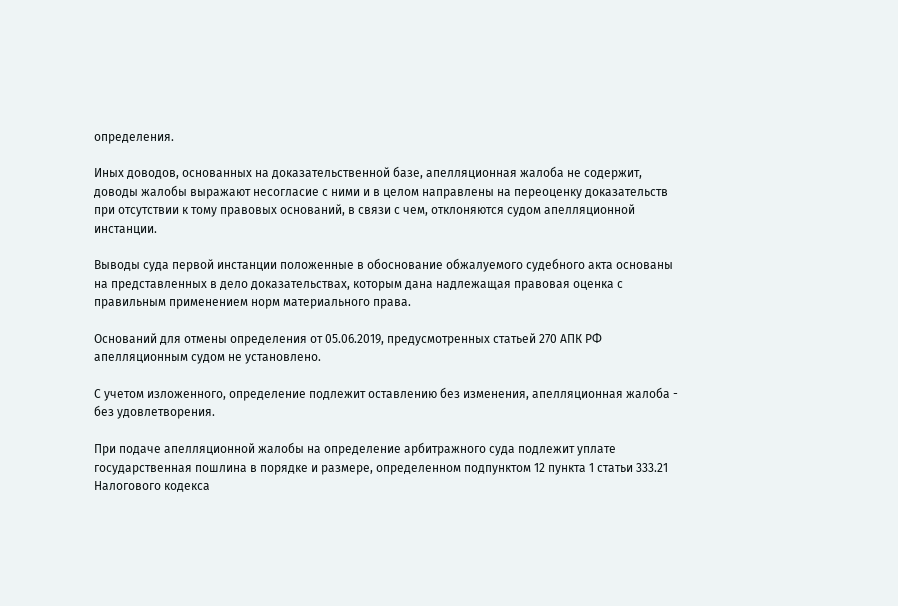определения.

Иных доводов, основанных на доказательственной базе, апелляционная жалоба не содержит, доводы жалобы выражают несогласие с ними и в целом направлены на переоценку доказательств при отсутствии к тому правовых оснований, в связи с чем, отклоняются судом апелляционной инстанции.

Выводы суда первой инстанции положенные в обоснование обжалуемого судебного акта основаны на представленных в дело доказательствах, которым дана надлежащая правовая оценка с правильным применением норм материального права.

Оснований для отмены определения от 05.06.2019, предусмотренных статьей 270 АПК РФ апелляционным судом не установлено.

С учетом изложенного, определение подлежит оставлению без изменения, апелляционная жалоба - без удовлетворения.

При подаче апелляционной жалобы на определение арбитражного суда подлежит уплате государственная пошлина в порядке и размере, определенном подпунктом 12 пункта 1 статьи 333.21 Налогового кодекса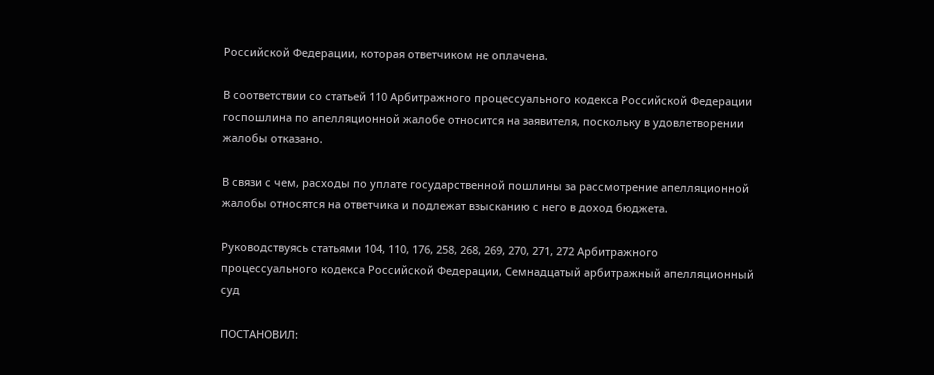Российской Федерации, которая ответчиком не оплачена.

В соответствии со статьей 110 Арбитражного процессуального кодекса Российской Федерации госпошлина по апелляционной жалобе относится на заявителя, поскольку в удовлетворении жалобы отказано.

В связи с чем, расходы по уплате государственной пошлины за рассмотрение апелляционной жалобы относятся на ответчика и подлежат взысканию с него в доход бюджета.

Руководствуясь статьями 104, 110, 176, 258, 268, 269, 270, 271, 272 Арбитражного процессуального кодекса Российской Федерации, Семнадцатый арбитражный апелляционный суд

ПОСТАНОВИЛ: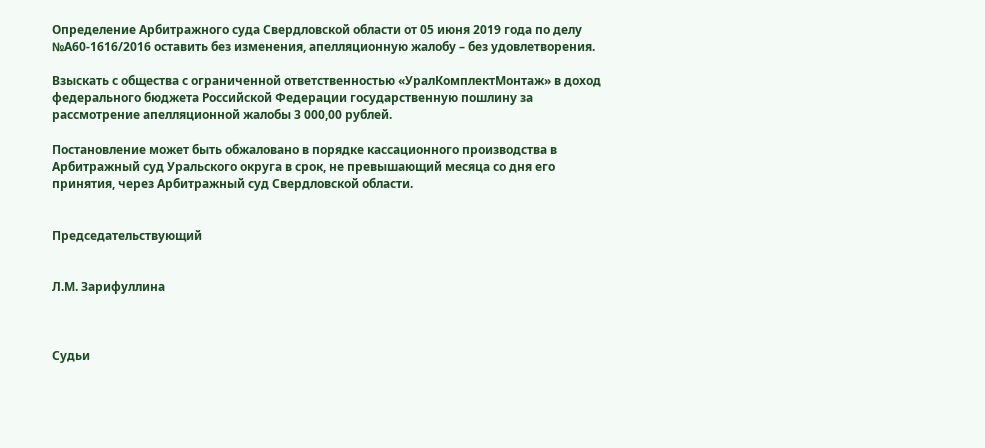Определение Арбитражного суда Свердловской области от 05 июня 2019 года по делу №А60-1616/2016 оставить без изменения, апелляционную жалобу – без удовлетворения.

Взыскать с общества с ограниченной ответственностью «УралКомплектМонтаж» в доход федерального бюджета Российской Федерации государственную пошлину за рассмотрение апелляционной жалобы 3 000,00 рублей.

Постановление может быть обжаловано в порядке кассационного производства в Арбитражный суд Уральского округа в срок, не превышающий месяца со дня его принятия, через Арбитражный суд Свердловской области.


Председательствующий


Л.М. Зарифуллина



Судьи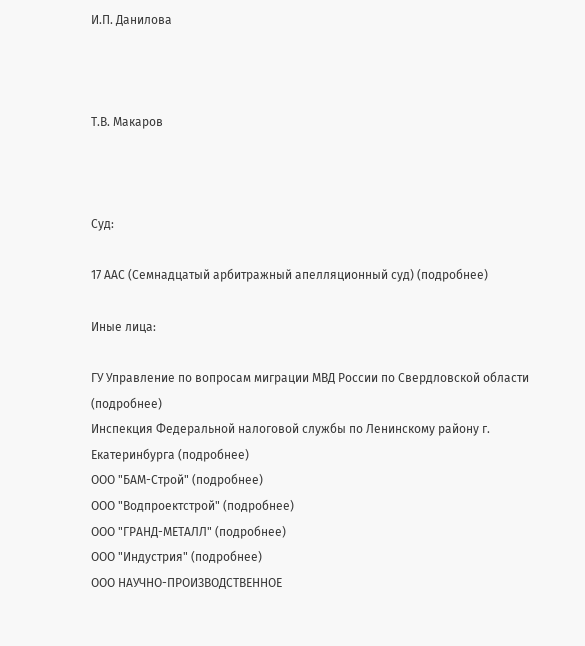И.П. Данилова



Т.В. Макаров



Суд:

17 ААС (Семнадцатый арбитражный апелляционный суд) (подробнее)

Иные лица:

ГУ Управление по вопросам миграции МВД России по Свердловской области (подробнее)
Инспекция Федеральной налоговой службы по Ленинскому району г. Екатеринбурга (подробнее)
ООО "БАМ-Строй" (подробнее)
ООО "Водпроектстрой" (подробнее)
ООО "ГРАНД-МЕТАЛЛ" (подробнее)
ООО "Индустрия" (подробнее)
ООО НАУЧНО-ПРОИЗВОДСТВЕННОЕ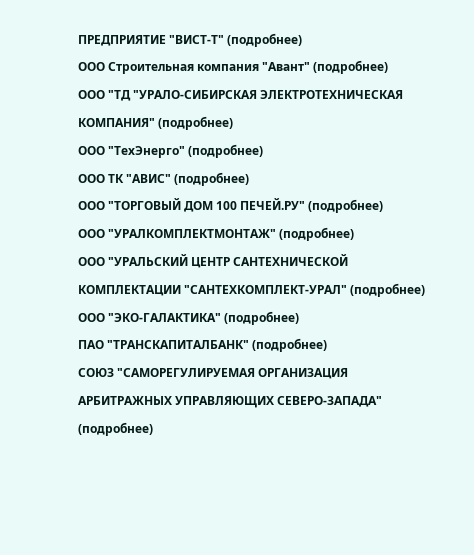ПРЕДПРИЯТИЕ "ВИСТ-Т" (подробнее)
ООО Строительная компания "Авант" (подробнее)
ООО "ТД "УРАЛО-СИБИРСКАЯ ЭЛЕКТРОТЕХНИЧЕСКАЯ КОМПАНИЯ" (подробнее)
ООО "ТехЭнерго" (подробнее)
ООО ТК "АВИС" (подробнее)
ООО "ТОРГОВЫЙ ДОМ 100 ПЕЧЕЙ.РУ" (подробнее)
ООО "УРАЛКОМПЛЕКТМОНТАЖ" (подробнее)
ООО "УРАЛЬСКИЙ ЦЕНТР САНТЕХНИЧЕСКОЙ КОМПЛЕКТАЦИИ "САНТЕХКОМПЛЕКТ-УРАЛ" (подробнее)
ООО "ЭКО-ГАЛАКТИКА" (подробнее)
ПАО "ТРАНСКАПИТАЛБАНК" (подробнее)
СОЮЗ "САМОРЕГУЛИРУЕМАЯ ОРГАНИЗАЦИЯ АРБИТРАЖНЫХ УПРАВЛЯЮЩИХ СЕВЕРО-ЗАПАДА" (подробнее)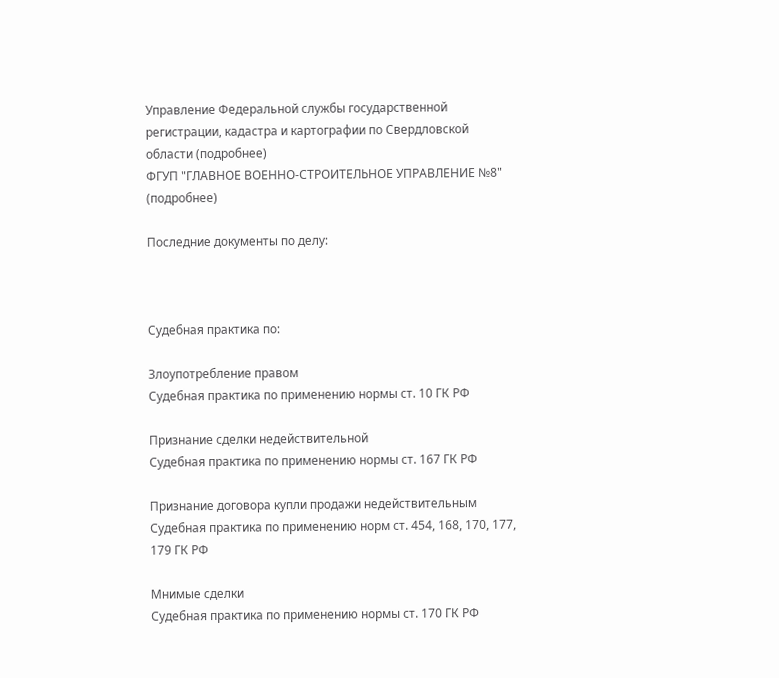Управление Федеральной службы государственной регистрации, кадастра и картографии по Свердловской области (подробнее)
ФГУП "ГЛАВНОЕ ВОЕННО-СТРОИТЕЛЬНОЕ УПРАВЛЕНИЕ №8" (подробнее)

Последние документы по делу:



Судебная практика по:

Злоупотребление правом
Судебная практика по применению нормы ст. 10 ГК РФ

Признание сделки недействительной
Судебная практика по применению нормы ст. 167 ГК РФ

Признание договора купли продажи недействительным
Судебная практика по применению норм ст. 454, 168, 170, 177, 179 ГК РФ

Мнимые сделки
Судебная практика по применению нормы ст. 170 ГК РФ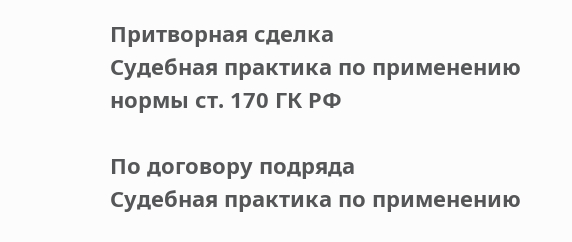Притворная сделка
Судебная практика по применению нормы ст. 170 ГК РФ

По договору подряда
Судебная практика по применению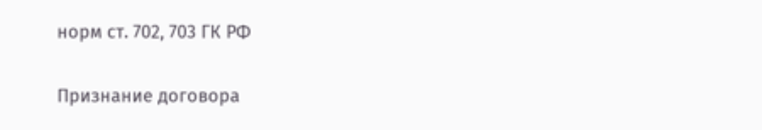норм ст. 702, 703 ГК РФ

Признание договора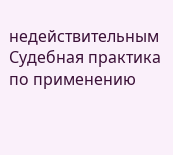недействительным
Судебная практика по применению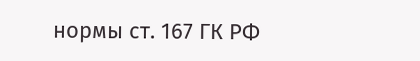нормы ст. 167 ГК РФ